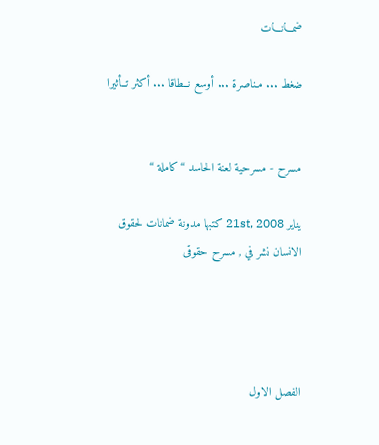ضمـــانـــات

ضغط ... مـناصرة ... أوسع نــطاقا ... أكثر تــأثيرا


مسرح - مسرحية لعنة الحاسد “كاملة “

يناير 21st, 2008 كتبها مدونة ضمانات لحقوق الانسان نشر في , مسرح حقوقى




الفصل الاول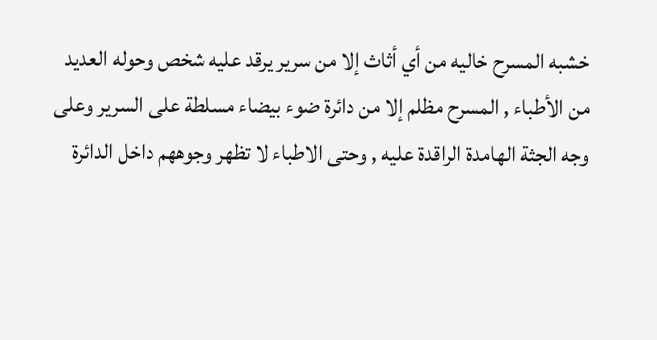خشبه المسرح خاليه من أي أثاث إلا من سرير يرقد عليه شخص وحوله العديد من الأطباء , المسرح مظلم إلا من دائرة ضوء بيضاء مسلطة على السرير وعلى وجه الجثة الهامدة الراقدة عليه , وحتى الاطباء لا تظهر وجوههم داخل الدائرة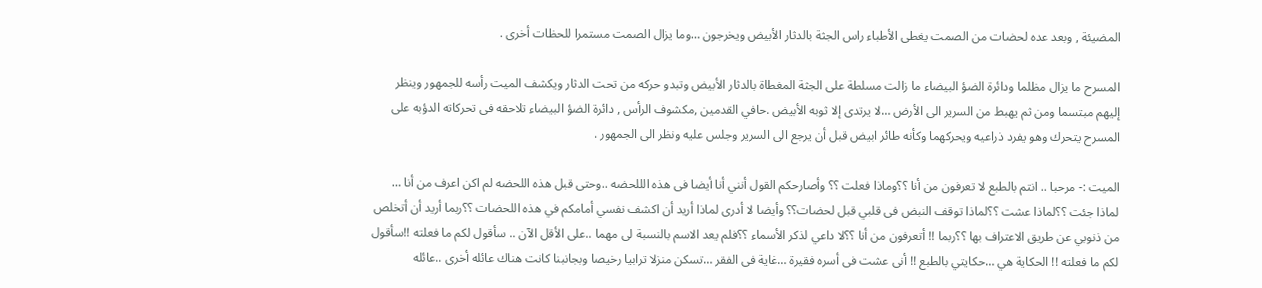المضيئة , وبعد عده لحضات من الصمت يغطى الأطباء راس الجثة بالدثار الأبيض ويخرجون …وما يزال الصمت مستمرا للحظات أخرى .

المسرح ما يزال مظلما ودائرة الضؤ البيضاء ما زالت مسلطة على الجثة المغطاة بالدثار الأبيض وتبدو حركه من تحت الدثار ويكشف الميت رأسه للجمهور وينظر إليهم مبتسما ومن ثم يهبط من السرير الى الأرض …لا يرتدى إلا ثوبه الأبيض .حافي القدمين ,مكشوف الرأس , دائرة الضؤ البيضاء تلاحقه فى تحركاته الدؤبه على المسرح يتحرك وهو يفرد ذراعيه ويحركهما وكأنه طائر ابيض قبل أن يرجع الى السرير وجلس عليه ونظر الى الجمهور .

الميت :- مرحبا .. انتم بالطبع لا تعرفون من أنا ؟؟وماذا فعلت ؟؟ وأصارحكم القول أنني أنا أيضا فى هذه الللحضه ..وحتى قبل هذه اللحضه لم اكن اعرف من أنا … لماذا جئت ؟؟لماذا عشت ؟؟لماذا توقف النبض فى قلبي قبل لحضات؟؟ وأيضا لا أدرى لماذا أريد أن اكشف نفسي أمامكم في هذه اللحضات ؟؟ربما أريد أن أتخلص من ذنوبي عن طريق الاعتراف بها ؟؟ربما !! أتعرفون من أنا ؟؟لا داعي لذكر الأسماء ؟؟فلم يعد الاسم بالنسبة لى مهما ..على الأقل الآن .. سأقول لكم ما فعلته !!سأقول لكم ما فعلته !! الحكاية هي …حكايتي بالطبع !! أنى عشت فى أسره فقيرة …غاية فى الفقر …تسكن منزلا ترابيا رخيصا وبجانبنا كانت هناك عائله أخرى ..عائله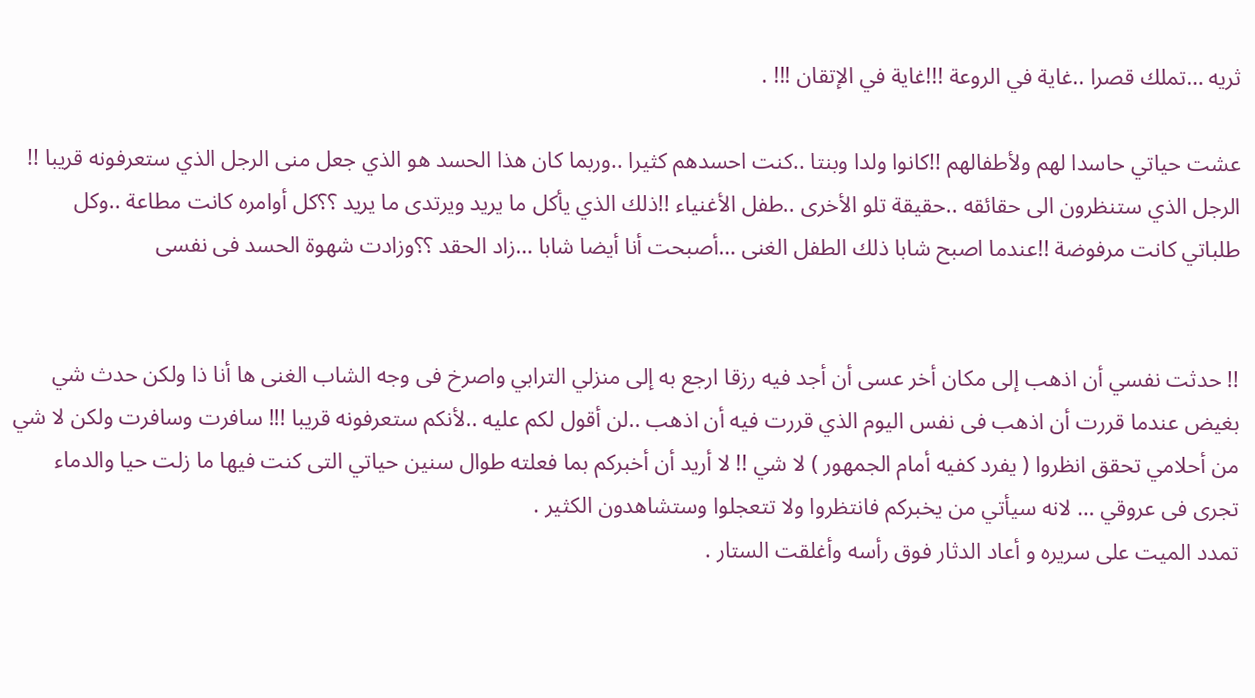ثريه …تملك قصرا ..غاية في الروعة !!!غاية في الإتقان !!! .

عشت حياتي حاسدا لهم ولأطفالهم !!كانوا ولدا وبنتا ..كنت احسدهم كثيرا ..وربما كان هذا الحسد هو الذي جعل منى الرجل الذي ستعرفونه قريبا !! الرجل الذي ستنظرون الى حقائقه ..حقيقة تلو الأخرى ..طفل الأغنياء !!ذلك الذي يأكل ما يريد ويرتدى ما يريد ؟؟كل أوامره كانت مطاعة ..وكل طلباتي كانت مرفوضة !!عندما اصبح شابا ذلك الطفل الغنى …أصبحت أنا أيضا شابا …زاد الحقد ؟؟وزادت شهوة الحسد فى نفسى


!! حدثت نفسي أن اذهب إلى مكان أخر عسى أن أجد فيه رزقا ارجع به إلى منزلي الترابي واصرخ فى وجه الشاب الغنى ها أنا ذا ولكن حدث شي بغيض عندما قررت أن اذهب فى نفس اليوم الذي قررت فيه أن اذهب ..لن أقول لكم عليه ..لأنكم ستعرفونه قريبا !!! سافرت وسافرت ولكن لا شي من أحلامي تحقق انظروا ( يفرد كفيه أمام الجمهور ) لا شي !! لا أريد أن أخبركم بما فعلته طوال سنين حياتي التى كنت فيها ما زلت حيا والدماء تجرى فى عروقي … لانه سيأتي من يخبركم فانتظروا ولا تتعجلوا وستشاهدون الكثير .
تمدد الميت على سريره و أعاد الدثار فوق رأسه وأغلقت الستار .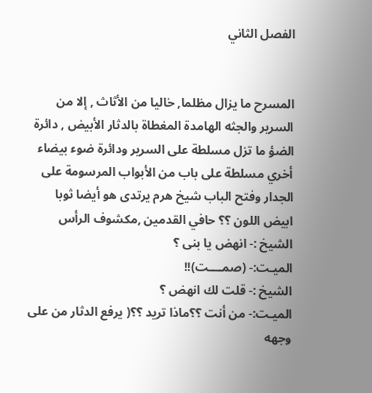الفصل الثاني


المسرح ما يزال مظلما, خاليا من الأثاث , إلا من السرير والجثه الهامدة المغطاة بالدثار الأبيض , دائرة الضؤ ما تزل مسلطة على السرير ودائرة ضوء بيضاء أخري مسلطة على باب من الأبواب المرسومة على الجدار وفتح الباب شيخ هرم يرتدى هو أيضا ثوبا ابيض اللون ؟؟ حافي القدمين ,مكشوف الرأس
الشيخ :- انهض يا بنى ؟
الميـت:- (صمــــت)!!
الشيخ :- قلت لك انهض ؟
الميـت:- من أنت ؟؟ماذا تريد ؟؟( يرفع الدثار من على وجهه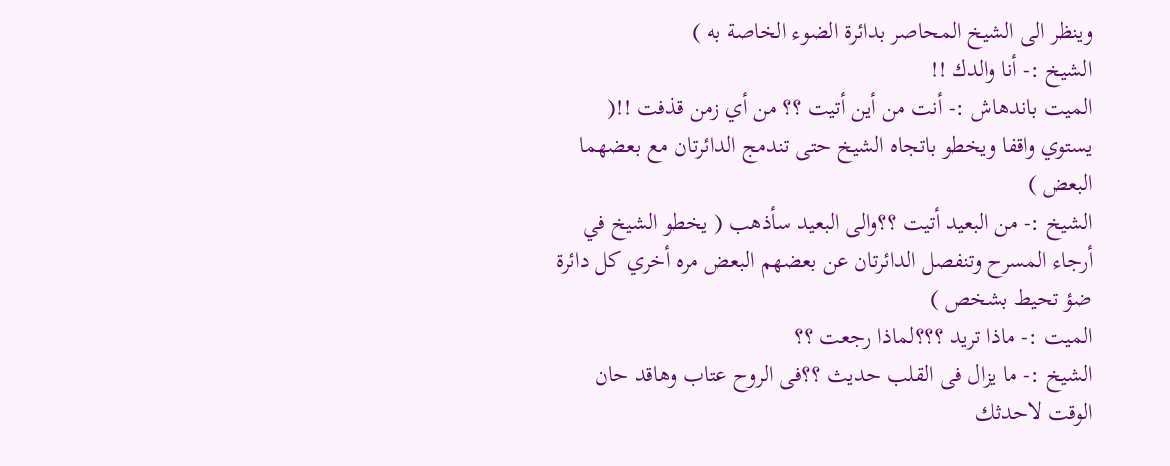وينظر الى الشيخ المحاصر بدائرة الضوء الخاصة به )
الشيخ :- أنا والدك !!
الميت باندهاش :- أنت من أين أتيت ؟؟ من أي زمن قذفت !!( يستوي واقفا ويخطو باتجاه الشيخ حتى تندمج الدائرتان مع بعضهما البعض )
الشيخ :- من البعيد أتيت ؟؟والى البعيد سأذهب ( يخطو الشيخ في أرجاء المسرح وتنفصل الدائرتان عن بعضهم البعض مره أخري كل دائرة ضؤ تحيط بشخص )
الميت :- ماذا تريد ؟؟؟لماذا رجعت ؟؟
الشيخ :- ما يزال فى القلب حديث ؟؟فى الروح عتاب وهاقد حان الوقت لاحدثك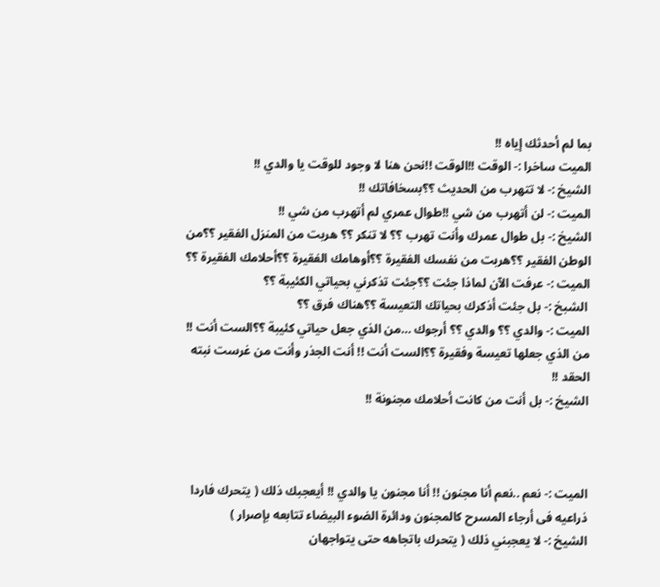بما لم أحدثك إياه !!
الميت ساخرا :- الوقت !!الوقت !!نحن هنا لا وجود للوقت يا والدي !!
الشيخ :- لا تتهرب من الحديث ؟؟بسخافاتك !!
الميت :- لن أتهرب من شي !!طوال عمري لم أتهرب من شي !!
الشيخ :- بل طوال عمرك وأنت تهرب ؟؟ لا تنكر ؟؟ هربت من المنزل الفقير ؟؟من الوطن الفقير ؟؟هربت من نفسك الفقيرة ؟؟أوهامك الفقيرة ؟؟أحلامك الفقيرة ؟؟
الميت :- عرفت الآن لماذا جئت ؟؟جئت تذكرني بحياتي الكئيبة ؟؟
 الشبخ :- بل جئت أذكرك بحياتك التعيسة ؟؟هناك فرق ؟؟
الميت :- والدي ؟؟ والدي ؟؟ أرجوك …من الذي جعل حياتي كئيبة ؟؟الست أنت !! من الذي جعلها تعيسة وفقيرة ؟؟الست أنت !! أنت الجذر وأنت من غرست نبته الحقد !!
الشيخ :- بل أنت من كانت أحلامك مجنونة !!



الميت :- نعم ..نعم أنا مجنون !! أنا مجنون يا والدي !! أيعجبك ذلك ( يتحرك فاردا ذراعيه فى أرجاء المسرح كالمجنون ودائرة الضوء البيضاء تتابعه بإصرار )
الشيخ :- لا يعجبني ذلك ( يتحرك باتجاهه حتى يتواجهان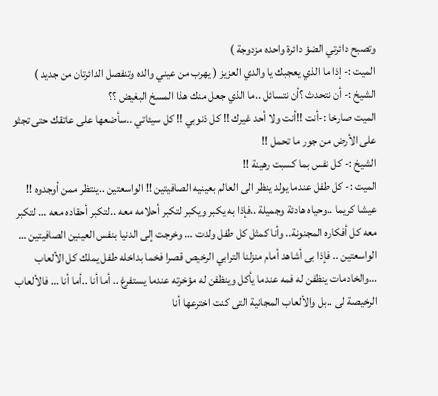وتصبح دائرتي الضؤ دائرة واحده مزدوجة )
الميت :- إذا ما الذي يعجبك يا والدي العزيز ( يهرب من عيني والده وتنفصل الدائرتان من جديد )
الشيخ :- أن نتحدث ؟أن نتسائل ..ما الذي جعل منك هذا المسخ البغيض ؟؟
الميت صارخا :-أنت !!أنت ولا أحد غيرك !! كل ذنوبي !! كل سيئاتي ..سأضعها على عاتقك حتى تجثو على الأرض من جور ما تحمل !!
الشيخ :- كل نفس بما كسبت رهينة !!
الميت :- كل طفل عندما يولد ينظر الى العالم بعينيه الصافيتين !! الواسعتين ..ينتظر ممن أوجدوه !! عيشا كريما ..وحياه هادئة وجميلة ..فإذا به يكبر ويكبر لتكبر أحلامه معه ..لتكبر أحقاده معه … لتكبر معه كل أفكاره المجنونة.. وأنا كمثل كل طفل ولدت … وخرجت إلى الدنيا بنفس العينين الصافيتين … الواسعتين .. فإذا بى أشاهد أمام منزلنا الترابي الرخيص قصرا فخما بداخله طفل يملك كل الألعاب …والخادمات ينظفن له فمه عندما يأكل وينظفن له مؤخرته عندما يستفرغ .. أما أنا ..أما أنا … فالألعاب الرخيصة لى ..بل والألعاب المجانية التى كنت اخترعها أنا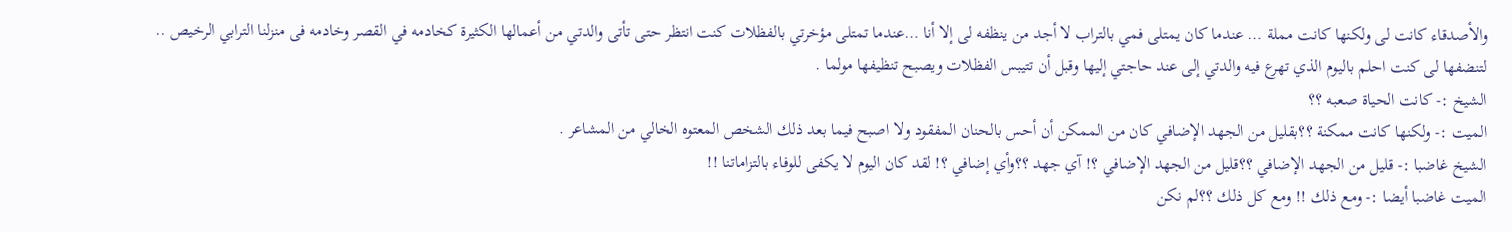والأصدقاء كانت لى ولكنها كانت مملة … عندما كان يمتلى فمي بالتراب لا أجد من ينظفه لى إلا أنا …عندما تمتلى مؤخرتي بالفظلات كنت انتظر حتى تأتى والدتي من أعمالها الكثيرة كخادمه في القصر وخادمه فى منزلنا الترابي الرخيص .. لتنضفها لى كنت احلم باليوم الذي تهرع فيه والدتي إلى عند حاجتي إليها وقبل أن تتيبس الفظلات ويصبح تنظيفها مولما .
الشيخ :- كانت الحياة صعبه ؟؟
الميت :- ولكنها كانت ممكنة ؟؟بقليل من الجهد الإضافي كان من الممكن أن أحس بالحنان المفقود ولا اصبح فيما بعد ذلك الشخص المعتوه الخالي من المشاعر .
الشيخ غاضبا :- قليل من الجهد الإضافي ؟؟قليل من الجهد الإضافي ؟! آي جهد ؟؟وأي إضافي ؟! لقد كان اليوم لا يكفى للوفاء بالتزاماتنا !!
الميت غاضبا أيضا :- ومع ذلك !! ومع كل ذلك ؟؟لم نكن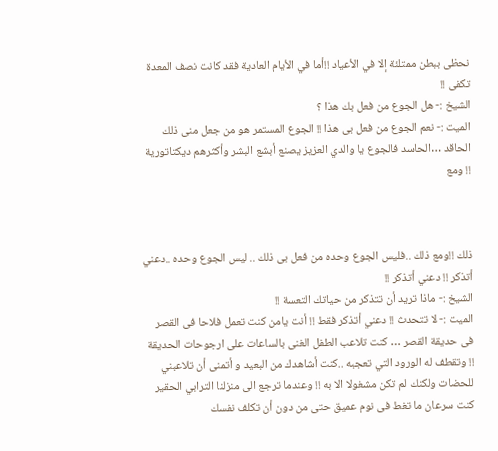نحظى ببطن ممتلئة إلا في الأعياد !!أما في الأيام العادية فقد كانت نصف المعدة تكفى !!
الشيخ :- هل الجوع من فعل بك هذا ؟
الميت :- نعم الجوع من فعل بى هذا !! الجوع المستمر هو من جعل منى ذلك الحاقد …الحاسد فالجوع يا والدي العزيز يصنع أبشع البشر وأكثرهم ديكتاتورية !! ومع



ذلك !!ومع ذلك ..فليس الجوع وحده من فعل بى ذلك .. ليس الجوع وحده ..دعني أتذكر !! دعني أتذكر !!
الشيخ :- ماذا تريد أن تتذكر من حياتك التعسة !!
الميت :- لا تتحدث !! دعني أتذكر فقط !! أنت يامن كنت تعمل فلاحا فى القصر فى حديقة القصر … كنت تلاعب الطفل الغنى بالساعات على ارجوحات الحديقة !! وتقطف له الورود التي تعجبه ..كنت أشاهدك من البعيد و أتمنى أن تلاعبني للحضات ولكنك لم تكن مشغولا الا به !! وعندما ترجع الى منزلنا الترابي الحقير كنت سرعان ما تغط فى نوم عميق حتى من دون أن تكلف نفسك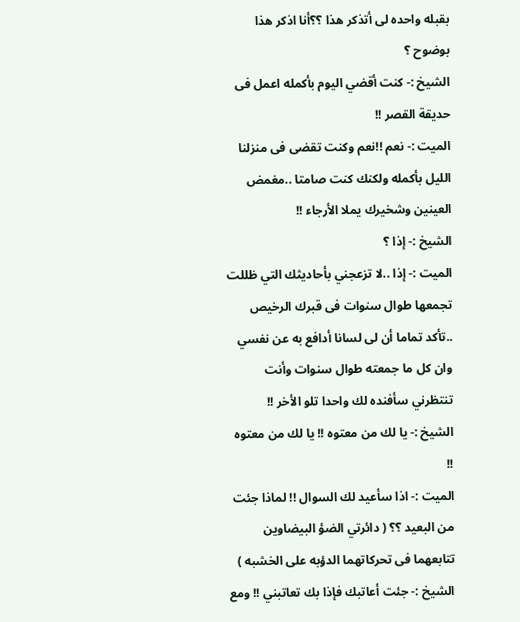بقبله واحده لى أتذكر هذا ؟؟أنا اذكر هذا بوضوح ؟
الشيخ :- كنت أقضي اليوم بأكمله اعمل فى حديقة القصر !!
الميت :- نعم !!نعم وكنت تقضى فى منزلنا الليل بأكمله ولكنك كنت صامتا ..مغمض العينين وشخيرك يملا الأرجاء !!
الشيخ :- إذا ؟
الميت :- إذا ..لا تزعجني بأحاديثك التي ظللت تجمعها طوال سنوات فى قبرك الرخيص ..تأكد تماما أن لى لسانا أدافع به عن نفسي وان كل ما جمعته طوال سنوات وأنت تنتظرني سأفنده لك واحدا تلو الأخر !!
الشيخ :- يا لك من معتوه !! يا لك من معتوه !!
الميت :- اذا سأعيد لك السوال !! لماذا جئت من البعيد ؟؟ ( دائرتي الضؤ البيضاوين تتابعهما فى تحركاتهما الدؤبه على الخشبه )
الشيخ :- جئت أعاتبك فإذا بك تعاتبني !! ومع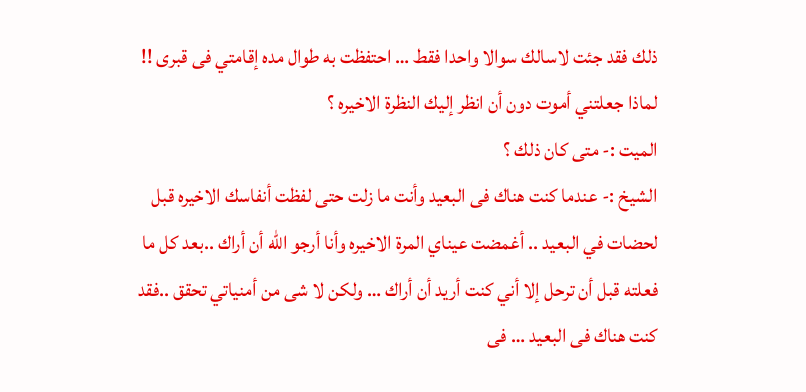ذلك فقد جئت لاسالك سوالا واحدا فقط … احتفظت به طوال مده إقامتي فى قبرى !! لماذا جعلتني أموت دون أن انظر إليك النظرة الاخيره ؟
الميت :- متى كان ذلك ؟
الشيخ :- عندما كنت هناك فى البعيد وأنت ما زلت حتى لفظت أنفاسك الاخيره قبل لحضات في البعيد .. أغمضت عيناي المرة الاخيره وأنا أرجو الله أن أراك ..بعد كل ما فعلته قبل أن ترحل إلا أني كنت أريد أن أراك … ولكن لا شى من أمنياتي تحقق ..فقد كنت هناك فى البعيد … فى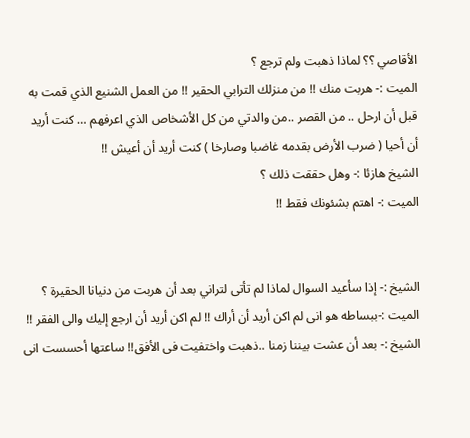الأقاصي ؟؟ لماذا ذهبت ولم ترجع ؟
الميت :- هربت منك !! من منزلك الترابي الحقير !! من العمل الشنيع الذي قمت به قبل أن ارحل .. من القصر ..من والدتي من كل الأشخاص الذي اعرفهم … كنت أريد أن أحيا ( ضرب الأرض بقدمه غاضبا وصارخا ) كنت أريد أن أعيش !!
الشيخ هازئا :- وهل حققت ذلك ؟
الميت :- اهتم بشئونك فقط !!


الشيخ :- إذا سأعيد السوال لماذا لم تأتى لتراني بعد أن هربت من دنيانا الحقيرة ؟
الميت :-ببساطه هو انى لم اكن أريد أن أراك !! لم اكن أريد أن ارجع إليك والى الفقر !!
الشيخ :- بعد أن عشت بيننا زمنا ..ذهبت واختفيت فى الأفق!! ساعتها أحسست انى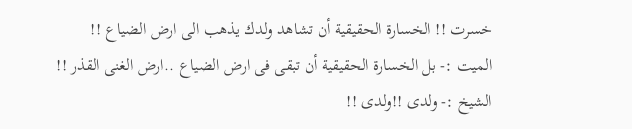خسرت !! الخسارة الحقيقية أن تشاهد ولدك يذهب الى ارض الضياع !!
الميت :- بل الخسارة الحقيقية أن تبقى فى ارض الضياع ..ارض الغنى القذر !!
الشيخ :- ولدى !!ولدى !!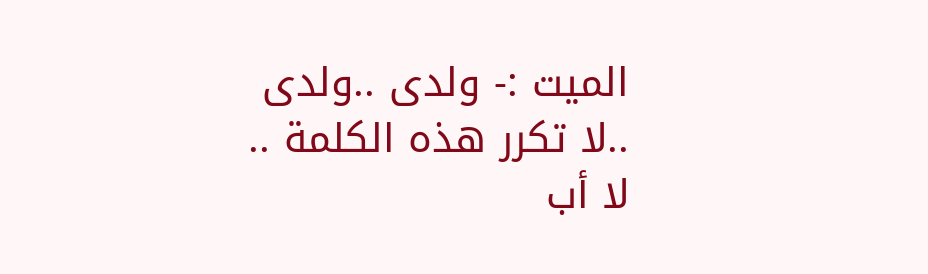الميت :- ولدى ..ولدى ..لا تكرر هذه الكلمة .. لا أب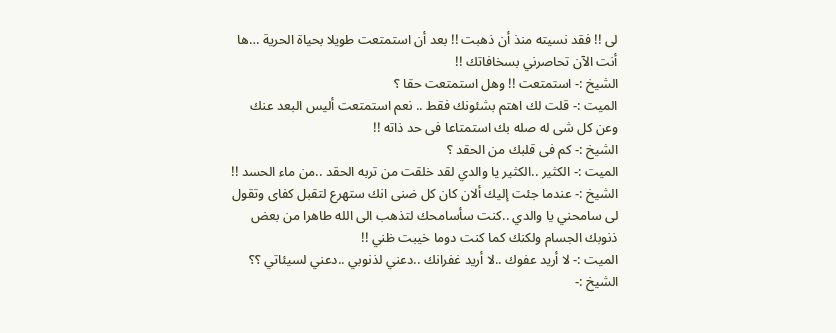لى !! فقد نسيته منذ أن ذهبت !! بعد أن استمتعت طويلا بحياة الحرية …ها أنت الآن تحاصرني بسخافاتك !!
الشيخ :- استمتعت !! وهل استمتعت حقا ؟
الميت :- قلت لك اهتم بشئونك فقط .. نعم استمتعت أليس البعد عنك وعن كل شى له صله بك استمتاعا فى حد ذاته !!
الشيخ :- كم فى قلبك من الحقد ؟
الميت :- الكثير ..الكثير يا والدي لقد خلقت من تربه الحقد ..من ماء الحسد !!
الشيخ :- عندما جئت إليك ألان كان كل ضنى انك ستهرع لتقبل كفاى وتقول لى سامحني يا والدي ..كنت سأسامحك لتذهب الى الله طاهرا من بعض ذنوبك الجسام ولكنك كما كنت دوما خيبت ظني !!
الميت :- لا أريد عفوك ..لا أريد غفرانك ..دعني لذنوبي ..دعني لسيئاتي ؟؟
الشيخ :-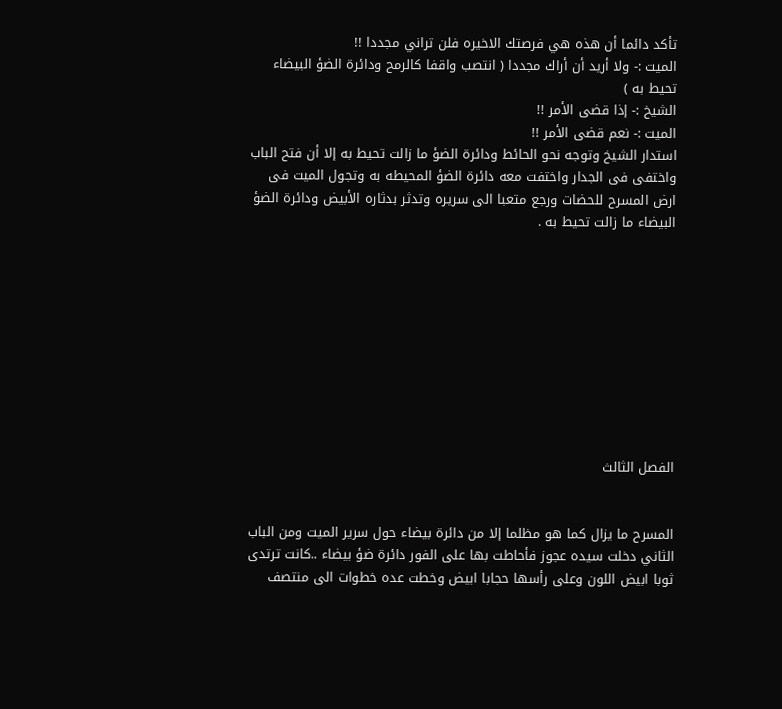تأكد دائما أن هذه هي فرصتك الاخيره فلن تراني مجددا !!
الميت :- ولا أريد أن أراك مجددا ( انتصب واقفا كالرمح ودائرة الضؤ البيضاء تحيط به )
الشيخ :- إذا قضى الأمر !!
الميت :- نعم قضى الأمر !!
استدار الشيخ وتوجه نحو الحائط ودائرة الضؤ ما زالت تحيط به إلا أن فتح الباب واختفى فى الجدار واختفت معه دائرة الضؤ المحيطه به وتجول الميت فى ارض المسرح للحضات ورجع متعبا الى سريره وتدثر بدثاره الأبيض ودائرة الضؤ البيضاء ما زالت تحيط به .










الفصل الثالث


المسرح ما يزال كما هو مظلما إلا من دائرة بيضاء حول سرير الميت ومن الباب الثاني دخلت سيده عجوز فأحاطت بها على الفور دائرة ضؤ بيضاء ..كانت ترتدى ثوبا ابيض اللون وعلى رأسها حجابا ابيض وخطت عده خطوات الى منتصف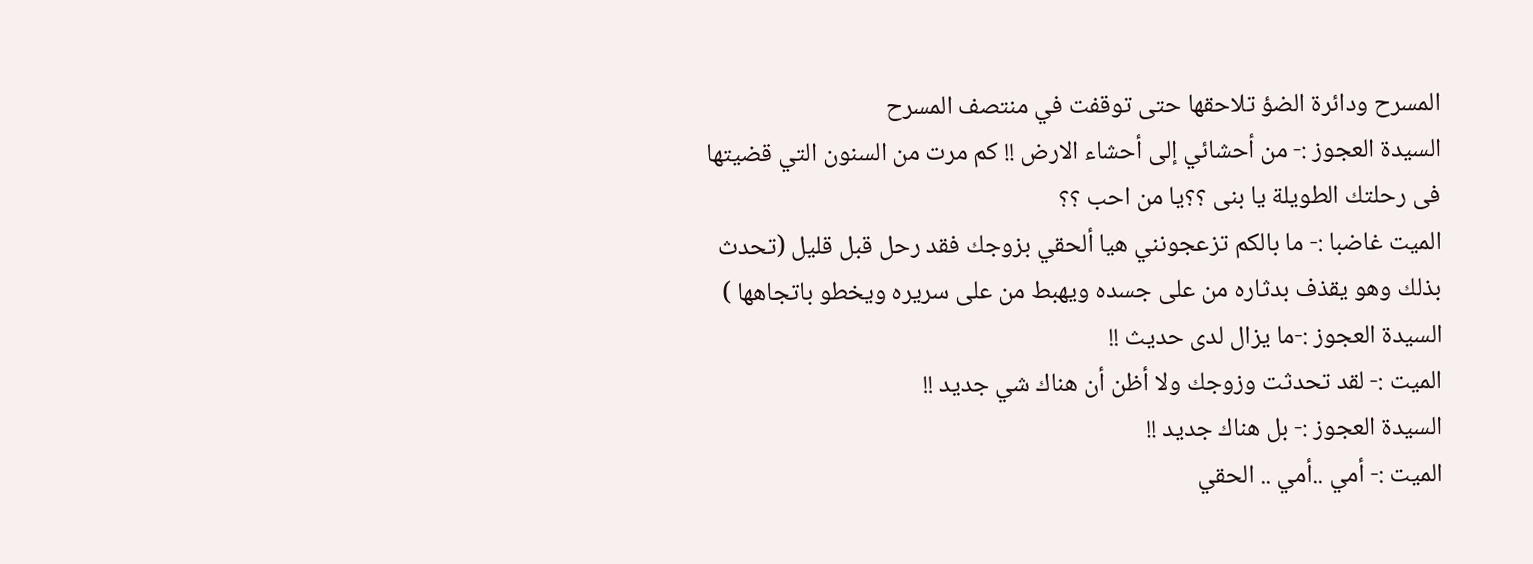المسرح ودائرة الضؤ تلاحقها حتى توقفت في منتصف المسرح
السيدة العجوز :- من أحشائي إلى أحشاء الارض !! كم مرت من السنون التي قضيتها فى رحلتك الطويلة يا بنى ؟؟يا من احب ؟؟
الميت غاضبا :- ما بالكم تزعجونني هيا ألحقي بزوجك فقد رحل قبل قليل (تحدث بذلك وهو يقذف بدثاره من على جسده ويهبط من على سريره ويخطو باتجاهها )
السيدة العجوز :-ما يزال لدى حديث !!
الميت :- لقد تحدثت وزوجك ولا أظن أن هناك شي جديد !!
السيدة العجوز :- بل هناك جديد !!
الميت :- أمي ..أمي .. الحقي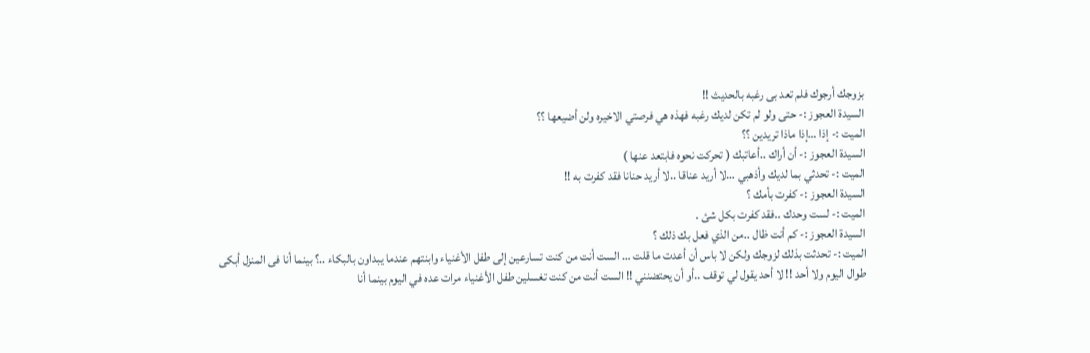بزوجك أرجوك فلم تعد بى رغبه بالحديث !!
السيدة العجوز :- حتى ولو لم تكن لديك رغبه فهذه هي فرصتي الاخيره ولن أضيعها ؟؟
الميت :- إذا …إذا ماذا تريدين ؟؟
السيدة العجوز :- أن أراك ..أعاتبك ( تحركت نحوه فابتعد عنها )
الميت :- تحدثي بما لديك وأذهبي …لا أريد عناقا ..لا أريد حنانا فقد كفرت به !!
السيدة العجوز :- كفرت بأمك ؟
الميت :- لست وحدك ..فقد كفرت بكل شئ .
السيدة العجوز :- كم أنت ظال ..من الذي فعل بك ذلك ؟
الميت :- تحدثت بذلك لزوجك ولكن لا باس أن أعدت ما قلت … الست أنت من كنت تسارعين إلى طفل الأغنياء وابنتهم عندما يبداون بالبكاء ..؟ بينما أنا فى المنزل أبكى طوال اليوم ولا أحد !! لا أحد يقول لي توقف ..أو أن يحتضنني !! الست أنت من كنت تغسلين طفل الأغنياء مرات عده في اليوم بينما أنا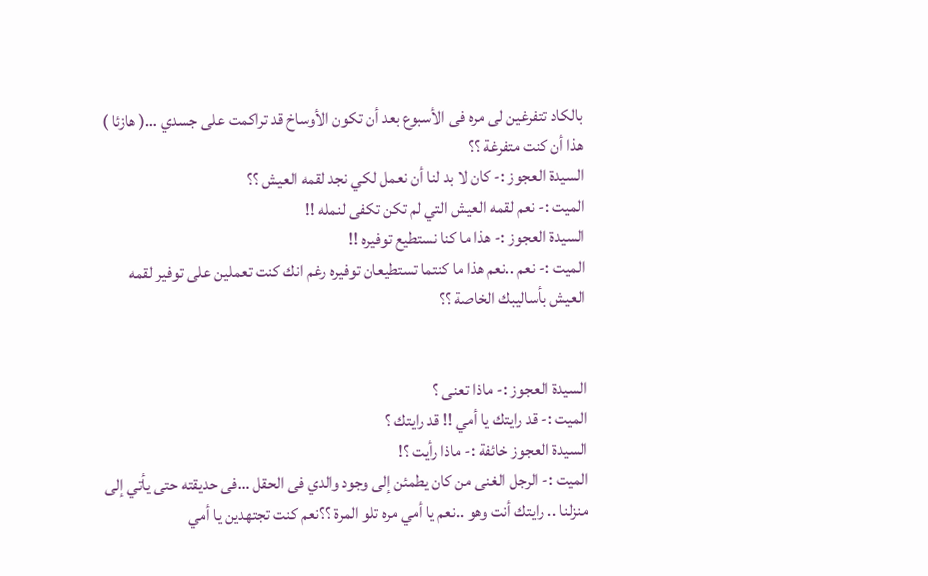بالكاد تتفرغين لى مره فى الأسبوع بعد أن تكون الأوساخ قد تراكمت على جسدي …( هازئا ) هذا أن كنت متفرغة ؟؟
السيدة العجوز :- كان لا بد لنا أن نعمل لكي نجد لقمه العيش ؟؟
الميت :- نعم لقمه العيش التي لم تكن تكفى لنمله !!
السيدة العجوز :- هذا ما كنا نستطيع توفيره !!
الميت :- نعم ..نعم هذا ما كنتما تستطيعان توفيره رغم انك كنت تعملين على توفير لقمه العيش بأساليبك الخاصة ؟؟


السيدة العجوز :- ماذا تعنى ؟
الميت :- قد رايتك يا أمي !! قد رايتك ؟
السيدة العجوز خائفة :- ماذا رأيت ؟!
الميت :- الرجل الغنى من كان يطمئن إلى وجود والدي فى الحقل …فى حديقته حتى يأتي إلى منزلنا .. رايتك أنت وهو ..نعم يا أمي مره تلو المرة ؟؟نعم كنت تجتهدين يا أمي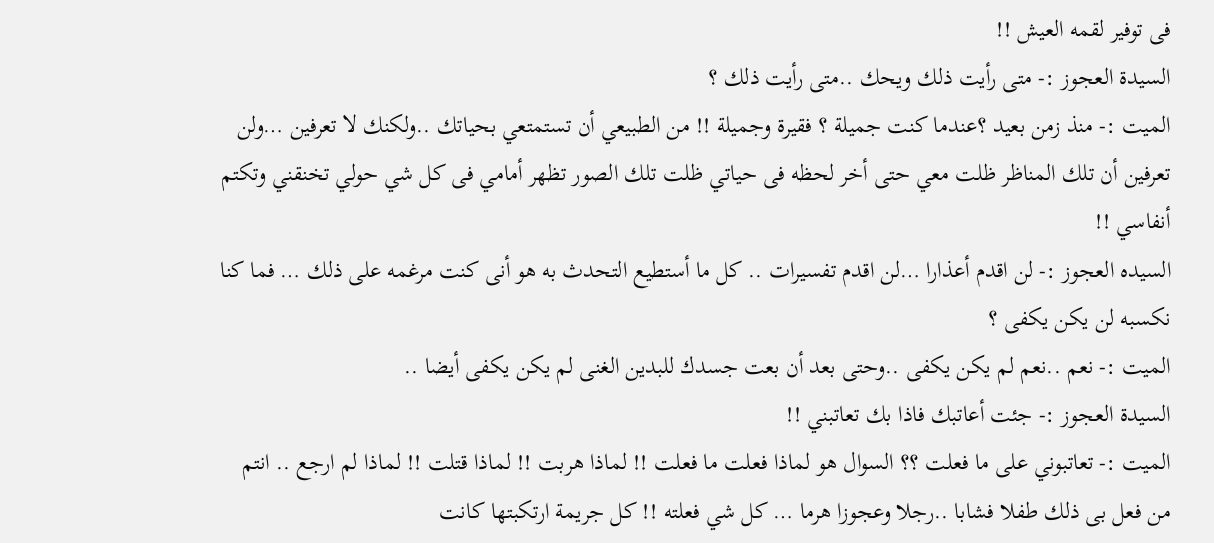فى توفير لقمه العيش !!
السيدة العجوز :- متى رأيت ذلك ويحك ..متى رأيت ذلك ؟
الميت :- منذ زمن بعيد ؟عندما كنت جميلة ؟ فقيرة وجميلة !! من الطبيعي أن تستمتعي بحياتك ..ولكنك لا تعرفين …ولن تعرفين أن تلك المناظر ظلت معي حتى أخر لحظه فى حياتي ظلت تلك الصور تظهر أمامي فى كل شي حولي تخنقني وتكتم أنفاسي !!
السيده العجوز :- لن اقدم أعذارا …لن اقدم تفسيرات .. كل ما أستطيع التحدث به هو أنى كنت مرغمه على ذلك … فما كنا نكسبه لن يكن يكفى ؟
الميت :- نعم ..نعم لم يكن يكفى ..وحتى بعد أن بعت جسدك للبدين الغنى لم يكن يكفى أيضا ..
السيدة العجوز :- جئت أعاتبك فاذا بك تعاتبني !!
الميت :- تعاتبوني على ما فعلت ؟؟ السوال هو لماذا فعلت ما فعلت !! لماذا هربت !! لماذا قتلت !! لماذا لم ارجع .. انتم من فعل بى ذلك طفلا فشابا ..رجلا وعجوزا هرما … كل شي فعلته !! كل جريمة ارتكبتها كانت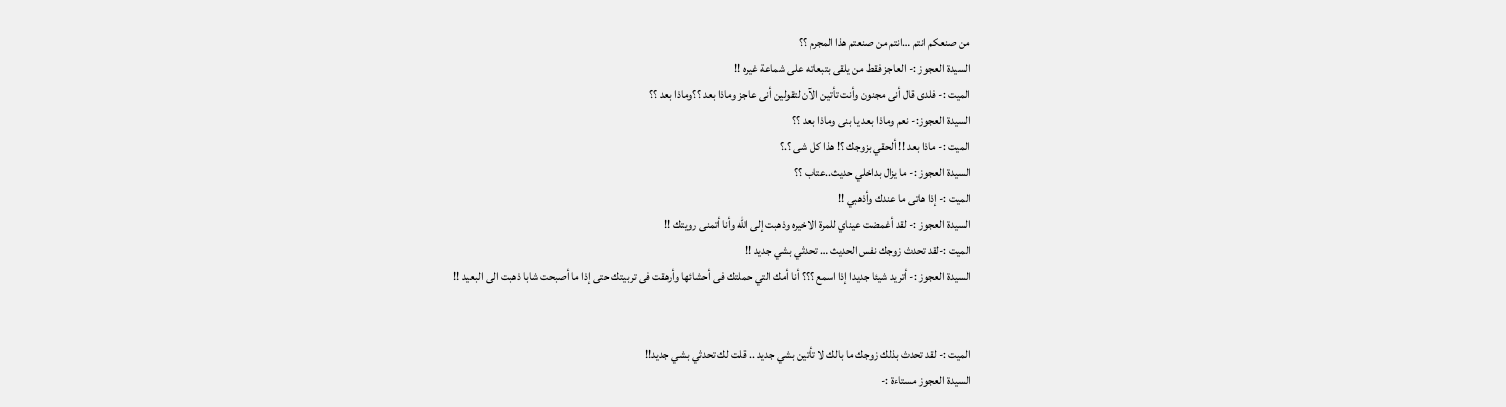من صنعكم انتم …انتم من صنعتم هذا المجرم ؟؟
السيدة العجوز :- العاجز فقط من يلقى بتبعاته على شماعة غيره !!
الميت :- فلدى قال أنى مجنون وأنت تأتين الآن لتقولين أنى عاجز وماذا بعد ؟؟وماذا بعد ؟؟
السيدة العجوز:- نعم وماذا بعد يا بنى وماذا بعد ؟؟
الميت :- ماذا بعد !! ألحقي بزوجك ؟! هذا كل شى ؟.؟
السيدة العجوز :- ما يزال بداخلي حديث..عتاب ؟؟
الميت :- إذا هاتى ما عندك وأذهبي !!
السيدة العجوز :- لقد أغمضت عيناي للمرة الاخيره وذهبت إلى الله وأنا أتمنى رويتك !!
الميت :-لقد تحدث زوجك نفس الحديث … تحدثي بشي جديد !!
السيدة العجوز :- أتريد شيئا جديدا إذا اسمع ؟؟؟ أنا أمك التي حملتك فى أحشائها وأرهقت فى تربيتك حتى إذا ما أصبحت شابا ذهبت الى البعيد !!


الميت :- لقد تحدث بذلك زوجك ما بالك لا تأتين بشي جديد .. قلت لك تحدثي بشي جديد!!
السيدة العجوز مستاءة :-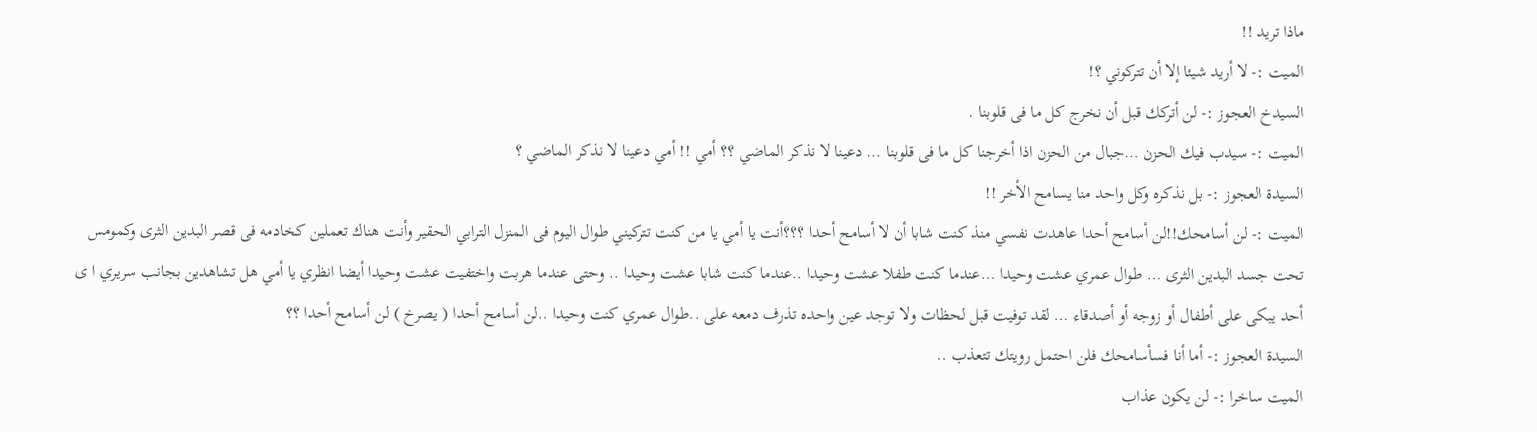ماذا تريد !!
الميت :- لا أريد شيئا إلا أن تتركوني ؟!
السيدخ العجوز :- لن أتركك قبل أن نخرج كل ما فى قلوبنا .
الميت :- سيدب فيك الحزن …جبال من الحزن اذا أخرجنا كل ما فى قلوبنا … دعينا لا نذكر الماضي ؟؟ أمي !! أمي دعينا لا نذكر الماضي ؟
السيدة العجوز :- بل نذكره وكل واحد منا يسامح الأخر !!
الميت :- لن أسامحك!!لن أسامح أحدا عاهدت نفسي منذ كنت شابا أن لا أسامح أحدا ؟؟؟أنت يا أمي يا من كنت تتركيني طوال اليوم فى المنزل الترابي الحقير وأنت هناك تعملين كخادمه فى قصر البدين الثرى وكمومس تحت جسد البدين الثرى … طوال عمري عشت وحيدا …عندما كنت طفلا عشت وحيدا ..عندما كنت شابا عشت وحيدا .. وحتى عندما هربت واختفيت عشت وحيدا أيضا انظري يا أمي هل تشاهدين بجانب سريري ا ى أحد يبكى على أطفال أو زوجه أو أصدقاء … لقد توفيت قبل لحظات ولا توجد عين واحده تذرف دمعه على ..طوال عمري كنت وحيدا ..لن أسامح أحدا ( يصرخ ) لن أسامح أحدا ؟؟
السيدة العجوز :- أما أنا فسأسامحك فلن احتمل رويتك تتعذب ..
الميت ساخرا :- لن يكون عذاب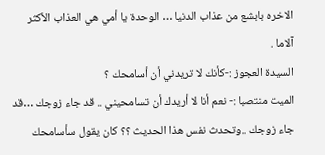الاخره بابشع من عذاب الدنيا … الوحدة يا أمي هي العذاب الأكثر آلاما .
السيدة العجوز :-كأنك لا تريدني أن أسامحك ؟
الميت منتصبا :- نعم أنا لا أريدك أن تسامحيني .. قد جاء زوجك …قد جاء زوجك ..وتحدث نفس هذا الحديث ؟؟ كان يقول سأسامحك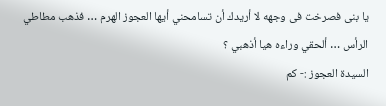يا بنى فصرخت فى وجهه لا أريدك أن تسامحني أيها العجوز الهرم … فذهب مطاطي الرأس … ألحقي وراءه هيا أذهبي ؟
السيدة العجوز :- كم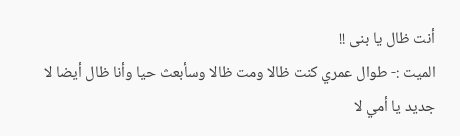أنت ظال يا بنى !!
الميت :- طوال عمري كنت ظالا ومت ظالا وسأبعث حيا وأنا ظال أيضا لا جديد يا أمي لا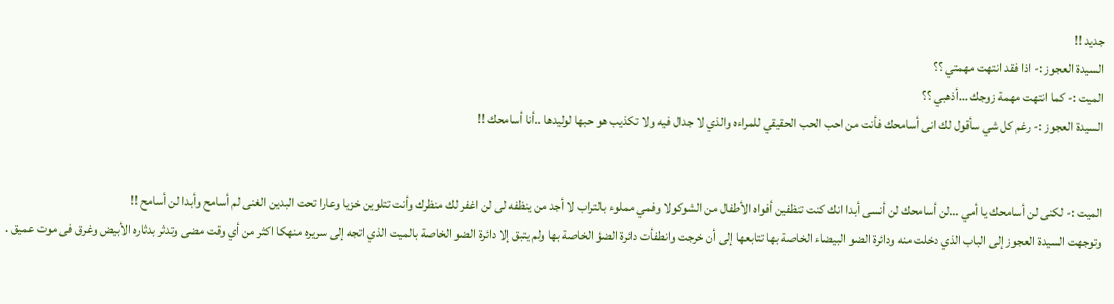جديد !!
السيدة العجوز :- اذا فقد انتهت مهمتي ؟؟
الميت :- كما انتهت مهمة زوجك …أذهبي ؟؟
السيدة العجوز :- رغم كل شي سأقول لك انى أسامحك فأنت من احب الحب الحقيقي للمراءه والذي لا جدال فيه ولا تكذيب هو حبها لوليدها ..أنا أسامحك !!


الميت :- لكنى لن أسامحك يا أمي …لن أسامحك لن أنسى أبدا انك كنت تنظفين أفواه الأطفال من الشوكولا وفمي مملوء بالتراب لا أجد من ينظفه لى لن اغفر لك منظرك وأنت تتلوين خزيا وعارا تحت البدين الغنى لم أسامح وأبدا لن أسامح !!
وتوجهت السيدة العجوز إلى الباب الذي دخلت منه ودائرة الضو البيضاء الخاصة بها تتابعها إلى أن خرجت وانطفأت دائرة الضؤ الخاصة بها ولم يتبق إلا دائرة الضو الخاصة بالميت الذي اتجه إلى سريره منهكا اكثر من أي وقت مضى وتدثر بدثاره الأبيض وغرق فى موت عميق .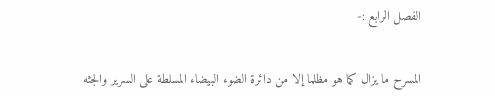الفصل الرابع :-


المسرح ما يزال كما هو مظلما إلا من دائرة الضوء البيضاء المسلطة على السرير والجثه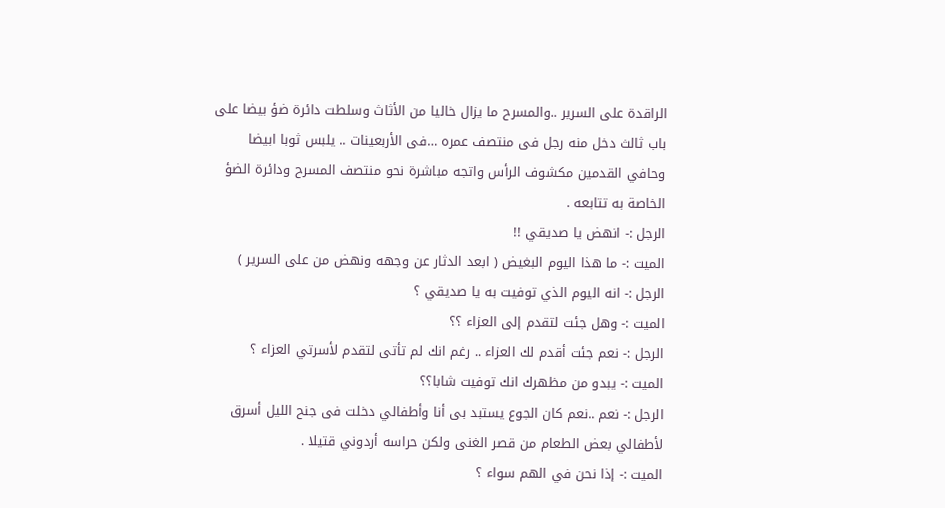الراقدة على السرير ..والمسرح ما يزال خاليا من الأثاث وسلطت دائرة ضؤ بيضا على باب ثالث دخل منه رجل فى منتصف عمره …فى الأربعينات .. يلبس ثوبا ابيضا وحافي القدمين مكشوف الرأس واتجه مباشرة نحو منتصف المسرح ودائرة الضؤ الخاصة به تتابعه .
الرجل :- انهض يا صديقي !!
الميت :- ما هذا اليوم البغيض ( ابعد الدثار عن وجهه ونهض من على السرير )
الرجل :- انه اليوم الذي توفيت به يا صديقي ؟
الميت :- وهل جئت لتقدم إلى العزاء ؟؟
الرجل :- نعم جئت أقدم لك العزاء .. رغم انك لم تأتى لتقدم لأسرتي العزاء ؟
الميت :- يبدو من مظهرك انك توفيت شابا؟؟
الرجل :- نعم ..نعم كان الجوع يستبد بى أنا وأطفالي دخلت فى جنح الليل أسرق لأطفالي بعض الطعام من قصر الغنى ولكن حراسه أردوني قتيلا .
الميت :- إذا نحن في الهم سواء ؟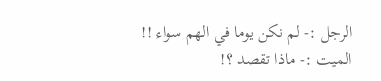الرجل :- لم نكن يوما في الهم سواء !!
الميت :- ماذا تقصد ؟!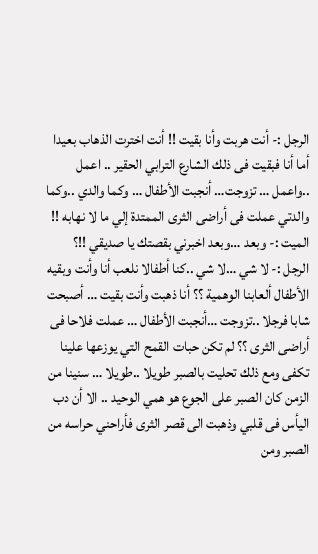الرجل :- أنت هربت وأنا بقيت !! أنت اخترت الذهاب بعيدا أما أنا فبقيت فى ذلك الشارع الترابي الحقير .. اعمل ..واعمل … تزوجت… أنجبت الأطفال … وكما والدي ..وكما والدتي عملت فى أراضى الثرى الممتدة إلي ما لا نهابه !!
الميت :- وبعد …وبعد اخبرني بقصتك يا صديقي !!؟
الرجل :- لا شي …لا شي ..كنا أطفالا نلعب أنا وأنت وبقيه الأطفال ألعابنا الوهمية ؟؟ أنا ذهبت وأنت بقيت … أصبحت شابا فرجلا ..تزوجت …أنجبت الأطفال … عملت فلاحا فى أراضى الثرى ؟؟ لم تكن حبات القمح التي يوزعها علينا تكفى ومع ذلك تحليت بالصبر طويلا ..طويلا … سنينا من الزمن كان الصبر على الجوع هو همي الوحيد .. الا أن دب اليأس فى قلبي وذهبت الى قصر الثرى فأراحني حراسه من الصبر ومن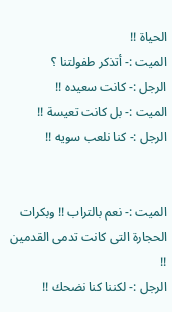الحياة !!
الميت :- أتذكر طفولتنا ؟
الرجل :- كانت سعيده !!
الميت :- بل كانت تعيسة !!
الرجل :- كنا نلعب سويه !!


الميت :- نعم بالتراب !! وبكرات الحجارة التى كانت تدمى القدمين !!
الرجل :- لكننا كنا نضحك !!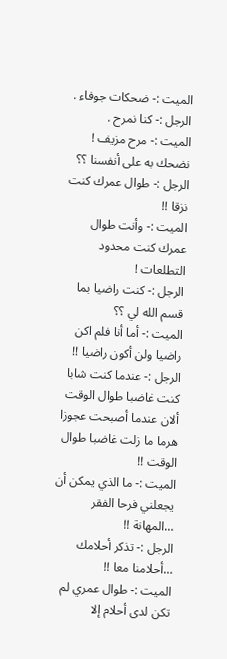الميت :- ضحكات جوفاء .
الرجل :- كنا نمرح .
الميت :- مرح مزيف ! نضحك به على أنفسنا ؟؟
الرجل :- طوال عمرك كنت نزقا !!
الميت :- وأنت طوال عمرك كنت محدود التطلعات !
الرجل :- كنت راضيا بما قسم الله لي ؟؟
الميت :- أما أنا فلم اكن راضيا ولن أكون راضيا !!
الرجل :- عندما كنت شابا كنت غاضبا طوال الوقت ألان عندما أصبحت عجوزا هرما ما زلت غاضبا طوال الوقت !!
الميت :- ما الذي يمكن أن يجعلني فرحا الفقر …المهانة !!
الرجل :- تذكر أحلامك …أحلامنا معا !!
الميت :- طوال عمري لم تكن لدى أحلام إلا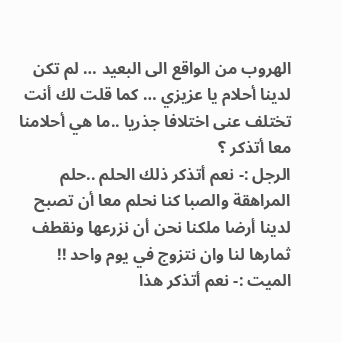الهروب من الواقع الى البعيد … لم تكن لدينا أحلام يا عزيزي … كما قلت لك أنت تختلف عنى اختلافا جذريا ..ما هي أحلامنا معا أتذكر ؟
الرجل :- نعم أتذكر ذلك الحلم ..حلم المراهقة والصبا كنا نحلم معا أن تصبح لدينا أرضا ملكنا نحن أن نزرعها ونقطف ثمارها لنا وان نتزوج في يوم واحد !!
الميت :- نعم أتذكر هذا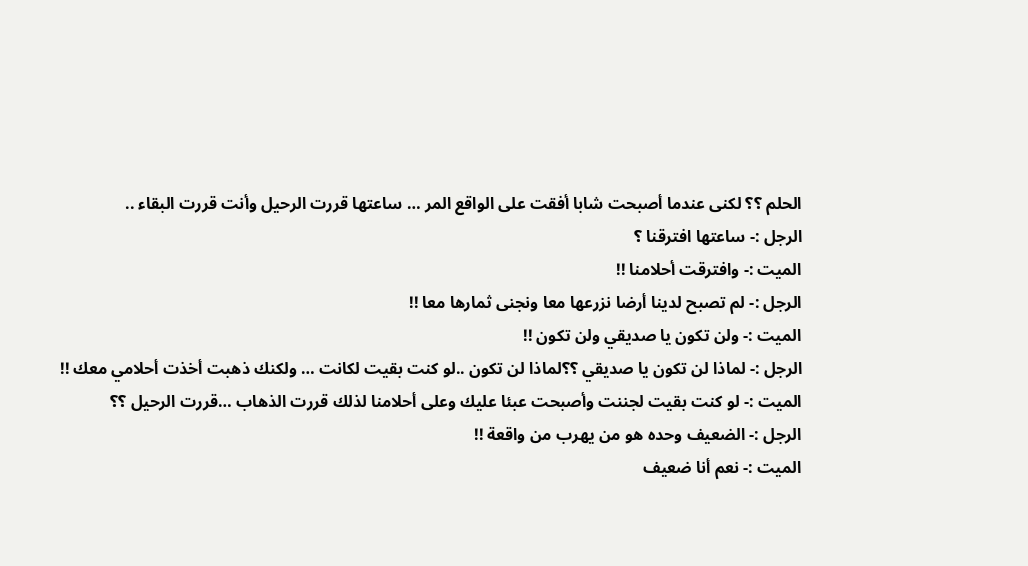الحلم ؟؟ لكنى عندما أصبحت شابا أفقت على الواقع المر … ساعتها قررت الرحيل وأنت قررت البقاء ..
الرجل :- ساعتها افترقنا ؟
الميت :- وافترقت أحلامنا !!
الرجل :- لم تصبح لدينا أرضا نزرعها معا ونجنى ثمارها معا !!
الميت :- ولن تكون يا صديقي ولن تكون !!
الرجل :- لماذا لن تكون يا صديقي ؟؟لماذا لن تكون ..لو كنت بقيت لكانت … ولكنك ذهبت أخذت أحلامي معك !!
الميت :- لو كنت بقيت لجننت وأصبحت عبئا عليك وعلى أحلامنا لذلك قررت الذهاب …قررت الرحيل ؟؟
الرجل :- الضعيف وحده هو من يهرب من واقعة !!
الميت :- نعم أنا ضعيف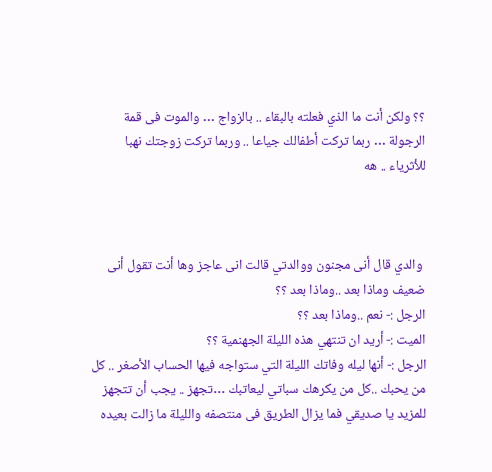؟؟ ولكن أنت ما الذي فعلته بالبقاء .. بالزواج … والموت فى قمة الرجولة … ربما تركت أطفالك جياعا .. وربما تركت زوجتك نهبا للأثرياء .. هه



 والدي قال أنى مجنون ووالدتي قالت انى عاجز وها أنت تقول أنى ضعيف وماذا بعد ..وماذا بعد ؟؟
الرجل :- نعم ..وماذا بعد ؟؟
الميت :- أريد ان تنتهي هذه الليلة الجهنمية ؟؟
الرجل :- أنها ليله وفاتك الليلة التي ستواجه فيها الحساب الأصغر .. كل من يحبك ..كل من يكرهك سباتي ليعاتبك …تجهز .. يجب أن تتجهز للمزيد يا صديقي فما يزال الطريق فى منتصفه والليلة ما زالت بعيده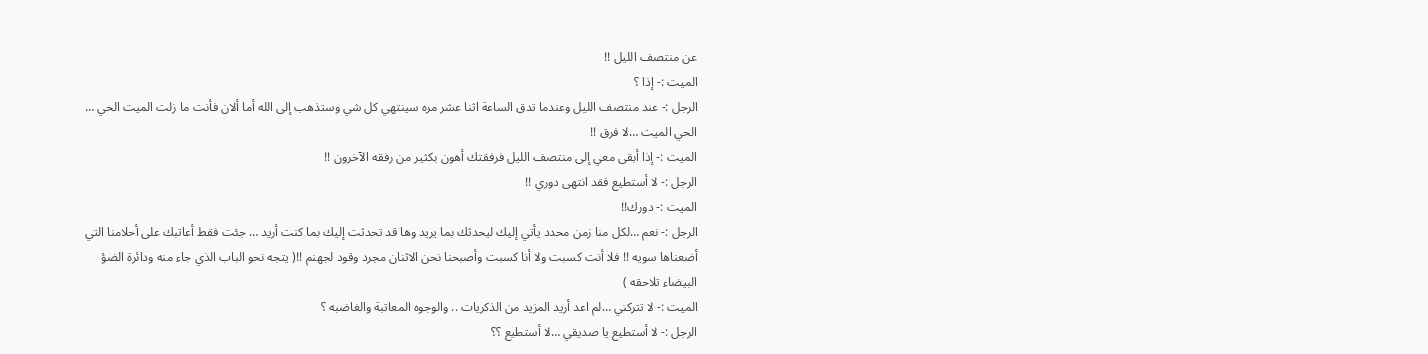عن منتصف الليل !!
الميت :- إذا ؟
الرجل :- عند منتصف الليل وعندما تدق الساعة اثنا عشر مره سينتهي كل شي وستذهب إلى الله أما ألان فأنت ما زلت الميت الحي … الحي الميت …لا فرق !!
الميت :- إذا أبقى معي إلى منتصف الليل فرفقتك أهون بكثير من رفقه الآخرون !!
الرجل :- لا أستطيع فقد انتهى دوري !!
الميت :- دورك!!
الرجل :- نعم …لكل منا زمن محدد يأتي إليك ليحدثك بما يريد وها قد تحدثت إليك بما كنت أريد … جئت فقط أعاتبك على أحلامنا التي أضعناها سويه !! فلا أنت كسبت ولا أنا كسبت وأصبحنا نحن الاثنان مجرد وقود لجهنم !!( يتجه نحو الباب الذي جاء منه ودائرة الضؤ البيضاء تلاحقه )
الميت :- لا تتركني …لم اعد أريد المزيد من الذكريات .. والوجوه المعاتبة والغاضبه ؟
الرجل :- لا أستطيع يا صديقي …لا أستطيع ؟؟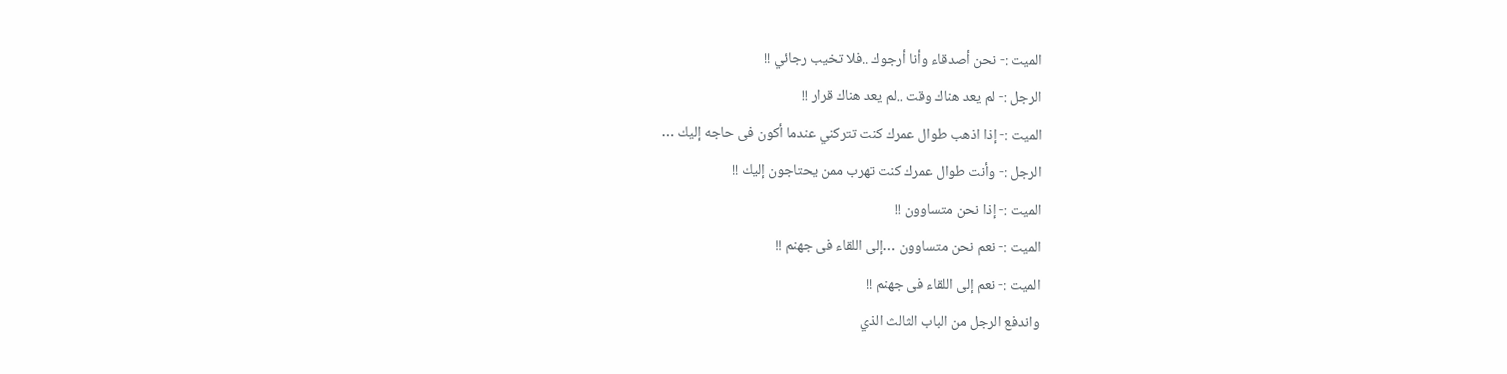الميت :- نحن أصدقاء وأنا أرجوك ..فلا تخيب رجائي !!
الرجل :- لم يعد هناك وقت ..لم يعد هناك قرار !!
الميت :- إذا اذهب طوال عمرك كنت تتركني عندما أكون فى حاجه إليك …
الرجل :- وأنت طوال عمرك كنت تهرب ممن يحتاجون إليك !!
الميت :- إذا نحن متساوون !!
الميت :- نعم نحن متساوون …إلى اللقاء فى جهنم !!
الميت :- نعم إلى اللقاء فى جهنم !!
واندفع الرجل من الباب الثالث الذي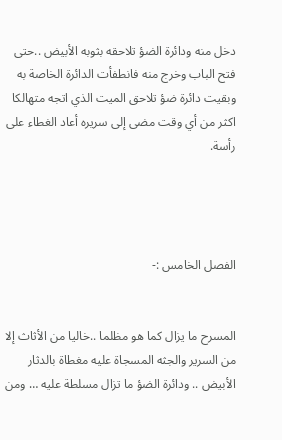دخل منه ودائرة الضؤ تلاحقه بثوبه الأبيض ..حتى فتح الباب وخرج منه فانطفأت الدائرة الخاصة به وبقيت دائرة ضؤ تلاحق الميت الذي اتجه متهالكا اكثر من أي وقت مضى إلى سريره أعاد الغطاء على رأسة.




الفصل الخامس :-


المسرح ما يزال كما هو مظلما ..خاليا من الأثاث إلا من السرير والجثه المسجاة عليه مغطاة بالدثار الأبيض .. ودائرة الضؤ ما تزال مسلطة عليه … ومن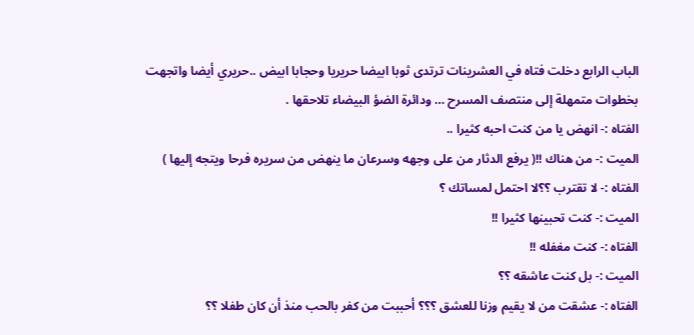الباب الرابع دخلت فتاه في العشرينات ترتدى ثوبا ابيضا حريريا وحجابا ابيض ..حريري أيضا واتجهت بخطوات متمهلة إلى منتصف المسرح … ودائرة الضؤ البيضاء تلاحقها .
الفتاه :- انهض يا من كنت احبه كثيرا ..
الميت :- من هناك !!( يرفع الدثار من على وجهه وسرعان ما ينهض من سريره فرحا ويتجه إليها )
الفتاه :- لا تقترب ؟؟لا احتمل لمساتك ؟
الميت :- كنت تحبينها كثيرا !!
الفتاه :- كنت مغفله !!
الميت :- بل كنت عاشقه ؟؟
الفتاه :- عشقت من لا يقيم وزنا للعشق ؟؟؟ أحببت من كفر بالحب منذ أن كان طفلا ؟؟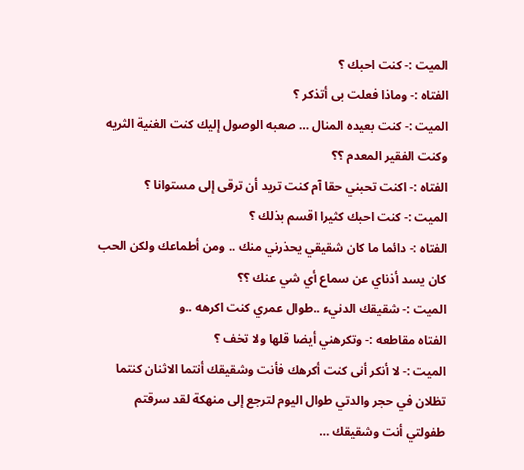الميت :- كنت احبك ؟
الفتاه :- وماذا فعلت بى أتذكر ؟
الميت :- كنت بعيده المنال … صعبه الوصول إليك كنت الغنية الثريه وكنت الفقير المعدم ؟؟
الفتاه :- اكنت تحبني حقا آم كنت تريد أن ترقى إلى مستوانا ؟
الميت :- كنت احبك كثيرا اقسم بذلك ؟
الفتاه :- دائما ما كان شقيقي يحذرني منك .. ومن أطماعك ولكن الحب كان يسد أذناي عن سماع أي شي عنك ؟؟
الميت :- شقيقك الدنيء ..طوال عمري كنت اكرهه ..و
الفتاه مقاطعه :- وتكرهني أيضا قلها ولا تخف ؟
الميت :- لا أنكر أنى كنت أكرهك فأنت وشقيقك أنتما الاثنان كنتما تظلان في حجر والدتي طوال اليوم لترجع إلى منهكة لقد سرقتم طفولتي أنت وشقيقك …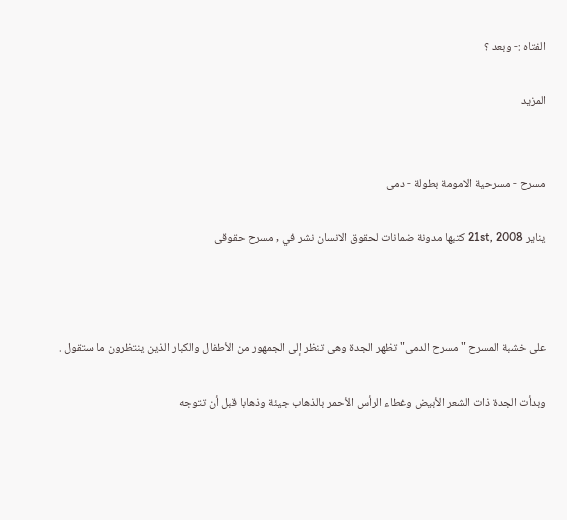الفتاه :- وبعد ؟

المزيد


مسرح - مسرحية الامومة بطولة - دمى

يناير 21st, 2008 كتبها مدونة ضمانات لحقوق الانسان نشر في , مسرح حقوقى



على خشبة المسرح " مسرح الدمى" تظهر الجدة وهى تنظر إلى الجمهور من الأطفال والكبار الذين ينتظرون ما ستقول .

وبدأت الجدة ذات الشعر الأبيض وغطاء الرأس الأحمر بالذهاب جيئة وذهابا قبل أن تتوجه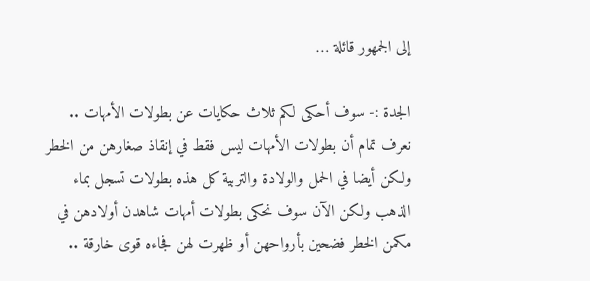إلى الجمهور قائلة …

الجدة :- سوف أحكى لكم ثلاث حكايات عن بطولات الأمهات .. نعرف تمام أن بطولات الأمهات ليس فقط في إنقاذ صغارهن من الخطر ولكن أيضا في الحمل والولادة والتربية كل هذه بطولات تسجل بماء الذهب ولكن الآن سوف نحكى بطولات أمهات شاهدن أولادهن في مكمن الخطر فضحين بأرواحهن أو ظهرت لهن فجاءه قوى خارقة ..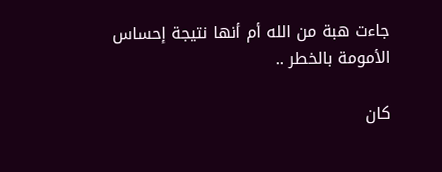جاءت هبة من الله أم أنها نتيجة إحساس الأمومة بالخطر ..

كان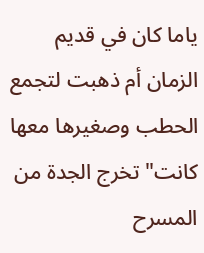ياما كان في قديم الزمان أم ذهبت لتجمع الحطب وصغيرها معها كانت" تخرج الجدة من المسرح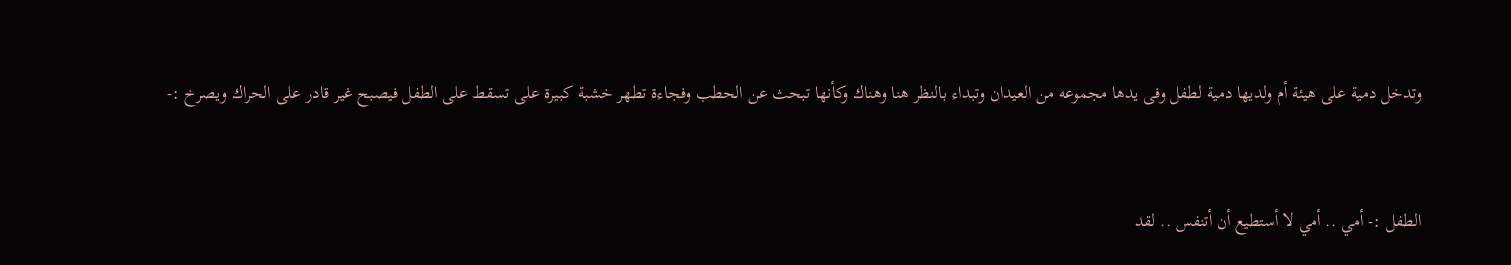وتدخل دمية على هيئة أم ولديها دمية لطفل وفى يدها مجموعه من العيدان وتبداء بالنظر هنا وهناك وكأنها تبحث عن الحطب وفجاءة تطهر خشبة كبيرة على تسقط على الطفل فيصبح غير قادر على الحراك ويصرخ :-


الطفل :- أمي .. أمي لا أستطيع أن أتنفس .. لقد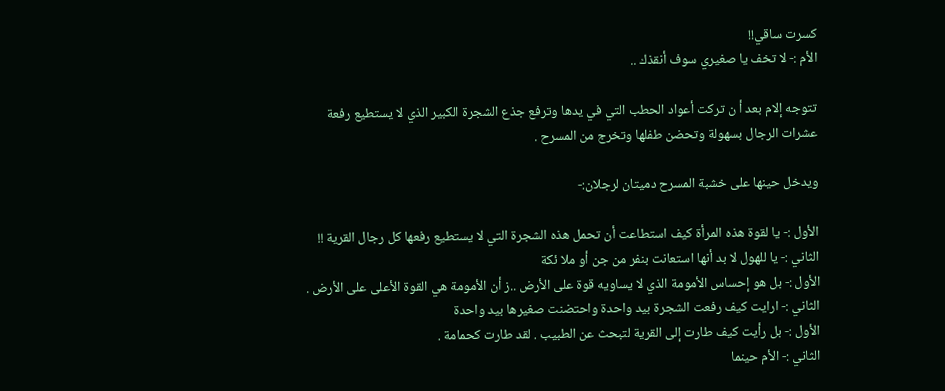كسرت ساقي!!
الأم :- لا تخف يا صغيري سوف أنقذك ..

تتوجه إلام بعد أ ن تركت أعواد الحطب التي في يدها وترفع جذع الشجرة الكبير الذي لا يستطيع رفعة عشرات الرجال بسهولة وتحضن طفلها وتخرج من المسرح .

ويدخل حينها على خشبة المسرح دميتان لرجلان:-

الأول :- يا لقوة هذه المرأة كيف استطاعت أن تحمل هذه الشجرة التي لا يستطيع رفعها كل رجال القرية !!
الثاني :- يا للهول لا بد أنها استعانت بنفر من جن أو ملا ئكة
الأول :- بل هو إحساس الأمومة الذي لا يساويه قوة على الأرض ..ز أن الأمومة هي القوة الأعلى على الأرض .
الثاني :- ارايت كيف رفعت الشجرة بيد واحدة واحتضنت صغيرها بيد واحدة
الأول :- بل رأيت كيف طارت إلى القرية لتبحث عن الطبيب . لقد طارت كحمامة .
الثاني :- الأم حينما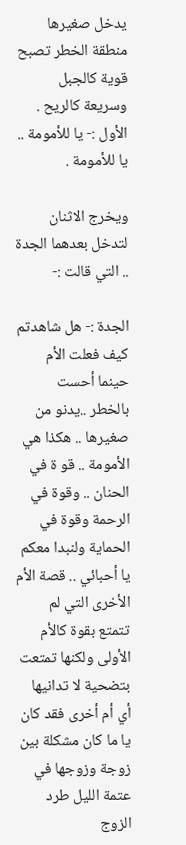يدخل صغيرها منطقة الخطر تصبح قوية كالجبل وسريعة كالريح .
الأول :- يا للأمومة .. يا للأمومة .

ويخرج الاثنان لتدخل بعدهما الجدة .. التي قالت :-

الجدة :- هل شاهدتم كيف فعلت الأم حينما أحست بالخطر ..يدنو من صغيرها .. هكذا هي الأمومة .. قو ة في الحنان .. وقوة في الرحمة وقوة في الحماية ولنبدا معكم يا أحبائي .. قصة الأم الأخرى التي لم تتمتع بقوة كالأم الأولى ولكنها تمتعت بتضحية لا تدانيها أي أم أخرى فقد كان يا ما كان مشكلة بين زوجة وزوجها في عتمة الليل طرد الزوج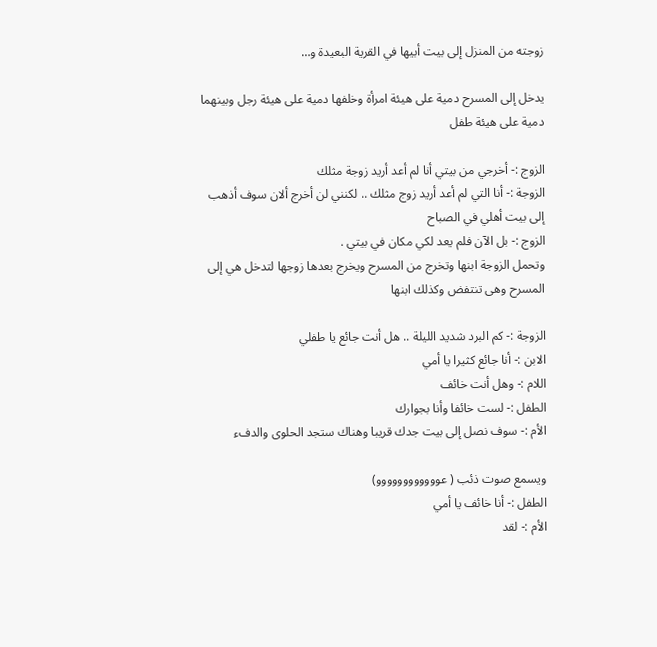زوجته من المنزل إلى بيت أبيها في القرية البعيدة و…

يدخل إلى المسرح دمية على هيئة امرأة وخلفها دمية على هيئة رجل وبينهما دمية على هيئة طفل

الزوج :- أخرجي من بيتي أنا لم أعد أريد زوجة مثلك
الزوجة :- أنا التي لم أعد أريد زوج مثلك .. لكنني لن أخرج ألان سوف أذهب إلى بيت أهلي في الصباح
الزوج :- بل الآن فلم يعد لكي مكان في بيتي .
وتحمل الزوجة ابنها وتخرج من المسرح ويخرج بعدها زوجها لتدخل هي إلى المسرح وهى تنتفض وكذلك ابنها

الزوجة :- كم البرد شديد الليلة .. هل أنت جائع يا طفلي
الابن :- أنا جائع كثيرا يا أمي
اللام :- وهل أنت خائف
الطفل :- لست خائفا وأنا بجوارك
الأم :- سوف نصل إلى بيت جدك قريبا وهناك ستجد الحلوى والدفء

ويسمع صوت ذئب ( عوووووووووووو)
الطفل :- أنا خائف يا أمي
الأم :- لقد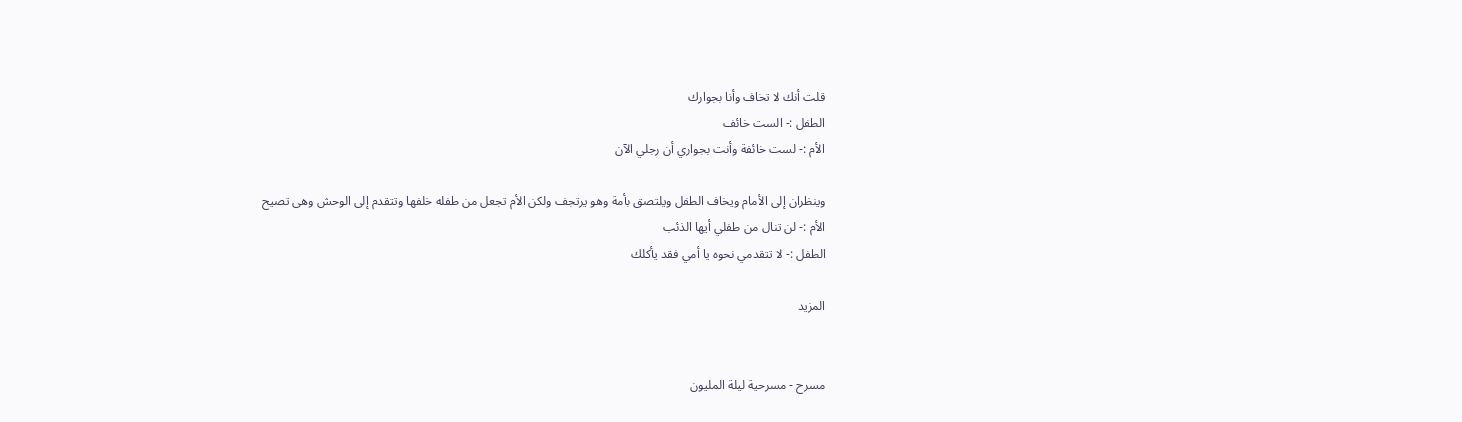قلت أنك لا تخاف وأنا بجوارك
الطفل :- الست خائف
الأم :- لست خائفة وأنت بجواري أن رجلي الآن

وينظران إلى الأمام ويخاف الطفل ويلتصق بأمة وهو يرتجف ولكن الأم تجعل من طفله خلفها وتتقدم إلى الوحش وهى تصيح
الأم :- لن تنال من طفلي أيها الذئب
الطفل :- لا تتقدمي نحوه يا أمي فقد يأكلك

المزيد


مسرح - مسرحية ليلة المليون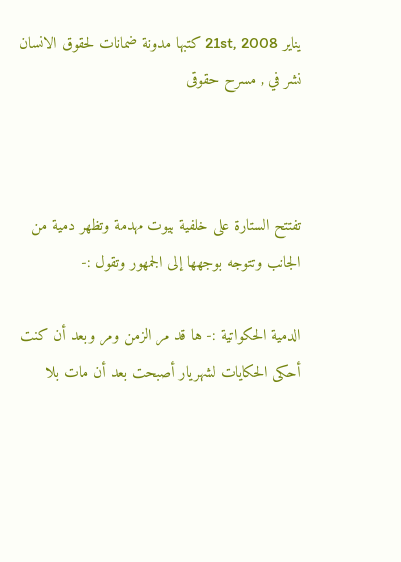يناير 21st, 2008 كتبها مدونة ضمانات لحقوق الانسان نشر في , مسرح حقوقى



تفتتح الستارة على خلفية بيوت مهدمة وتظهر دمية من الجانب وتتوجه بوجهها إلى الجمهور وتقول :-

الدمية الحكواتية :- ها قد مر الزمن ومر وبعد أن كنت أحكى الحكايات لشهريار أصبحت بعد أن مات بلا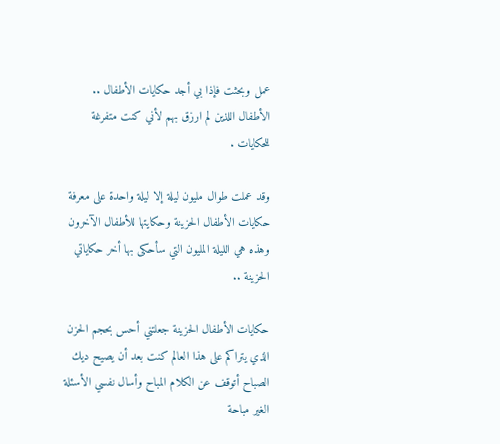عمل وبحثت فإذا بي أجد حكايات الأطفال .. الأطفال اللذين لم ارزق بهم لأني كنت متفرغة للحكايات .

وقد عملت طوال مليون ليلة إلا ليلة واحدة على معرفة حكايات الأطفال الحزينة وحكايتها للأطفال الآخرون وهذه هي الليلة المليون التي سأحكى بها أخر حكاياتي الحزينة ..

حكايات الأطفال الحزينة جعلتني أحس بحجم الحزن الذي يتراكم على هذا العالم كنت بعد أن يصيح ديك الصباح أتوقف عن الكلام المباح وأسال نفسي الأسئلة الغير مباحة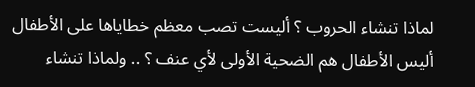لماذا تنشاء الحروب ؟ أليست تصب معظم خطاياها على الأطفال أليس الأطفال هم الضحية الأولى لأي عنف ؟ .. ولماذا تنشاء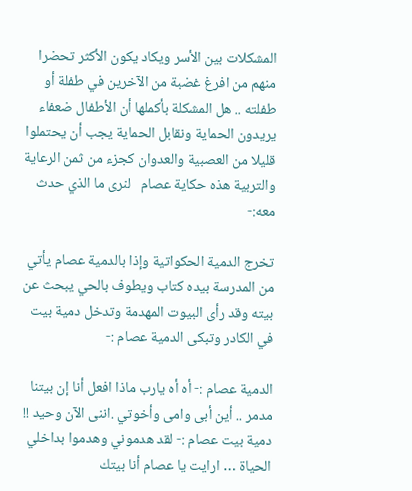المشكلات بين الأسر ويكاد يكون الأكثر تحضرا منهم من افرغ غضبة من الآخرين في طفلة أو طفلته .. هل المشكلة بأكملها أن الأطفال ضعفاء يريدون الحماية ونقابل الحماية يجب أن يحتملوا قليلا من العصبية والعدوان كجزء من ثمن الرعاية والتربية هذه حكاية عصام   لنرى ما الذي حدث معه:-

تخرج الدمية الحكواتية وإذا بالدمية عصام يأتي من المدرسة بيده كتاب ويطوف بالحي يبحث عن بيته وقد رأى البيوت المهدمة وتدخل دمية بيت في الكادر وتبكى الدمية عصام :-

الدمية عصام :- أه أه يارب ماذا افعل أنا إن بيتنا مدمر .. أين أبى وامى وأخوتي .اننى الآن وحيد !!
دمية بيت عصام :- لقد هدموني وهدموا بداخلي الحياة … ارايت يا عصام أنا بيتك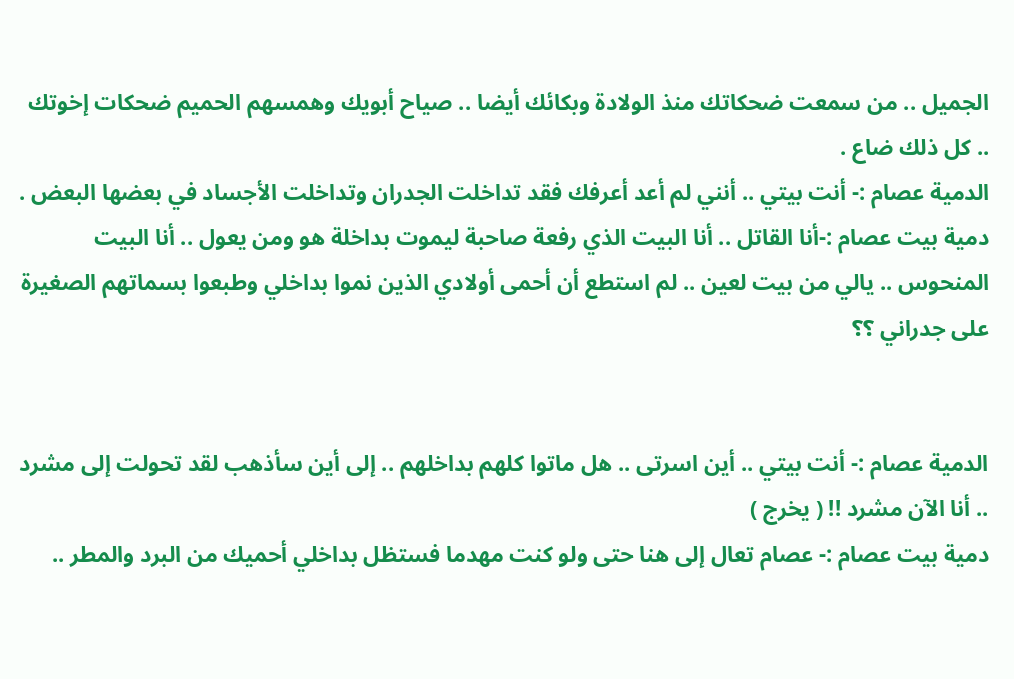الجميل .. من سمعت ضحكاتك منذ الولادة وبكائك أيضا .. صياح أبويك وهمسهم الحميم ضحكات إخوتك .. كل ذلك ضاع .
الدمية عصام :- أنت بيتي .. أنني لم أعد أعرفك فقد تداخلت الجدران وتداخلت الأجساد في بعضها البعض .
دمية بيت عصام :-أنا القاتل .. أنا البيت الذي رفعة صاحبة ليموت بداخلة هو ومن يعول .. أنا البيت المنحوس .. يالي من بيت لعين .. لم استطع أن أحمى أولادي الذين نموا بداخلي وطبعوا بسماتهم الصغيرة على جدراني ؟؟


الدمية عصام :- أنت بيتي .. أين اسرتى .. هل ماتوا كلهم بداخلهم .. إلى أين سأذهب لقد تحولت إلى مشرد .. أنا الآن مشرد !! ( يخرج )
دمية بيت عصام :- عصام تعال إلى هنا حتى ولو كنت مهدما فستظل بداخلي أحميك من البرد والمطر ..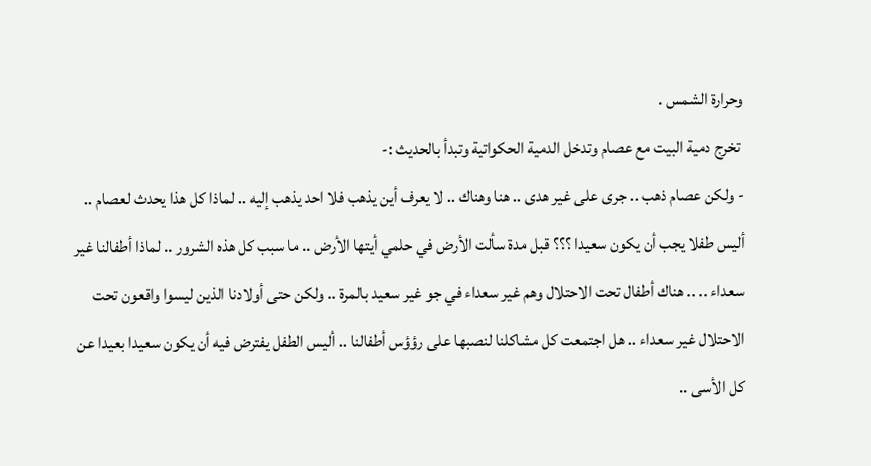وحرارة الشمس .
 تخرج دمية البيت مع عصام وتدخل الدمية الحكواتية وتبدأ بالحديث :-
- ولكن عصام ذهب .. جرى على غير هدى .. هنا وهناك .. لا يعرف أين يذهب فلا احد يذهب إليه .. لماذا كل هذا يحدث لعصام .. أليس طفلا يجب أن يكون سعيدا ؟؟؟ قبل مدة سألت الأرض في حلمي أيتها الأرض .. ما سبب كل هذه الشرور .. لماذا أطفالنا غير سعداء .. .. هناك أطفال تحت الاحتلال وهم غير سعداء في جو غير سعيد بالمرة .. ولكن حتى أولادنا الذين ليسوا واقعون تحت الاحتلال غير سعداء .. هل اجتمعت كل مشاكلنا لنصبها على رؤؤس أطفالنا .. أليس الطفل يفترض فيه أن يكون سعيدا بعيدا عن كل الأسى ..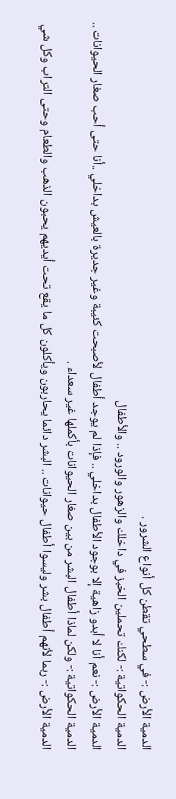الدمية الأرض :- في سطحي تقطن كل أنواع الشرور .
الدمية الحكواتية :- لكنك تحملين الخبز في داخلك والزهور والورود .. والأطفال
الدمية الأرض :- نعم أنا لا أبدو زاهية إلا بوجود الأطفال بداخلي .. فإذا لم يوجد أطفال لأصبحت كئيبة وغير جديرة بالعيش بداخلي ..أنا حتى أحب صغار الحيوانات ..
الدمية الحكواتية :- ولكن لماذا أطفال البشر من بين صغار الحيوانات بأكملها غير سعداء .
الدمية الأرض :- ربما لأنهم أطفال بشر وليسوا أطفال حيوانات .. البشر دائما يحاربون ويأكلون كل ما يقع تحت أيديهم يحبون الذهب والطعام وحتى التراب وكل شي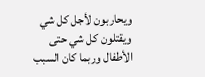ويحاربون لأجل كل شي ويقتلون كل شي حتى الأطفال وربما كان السبب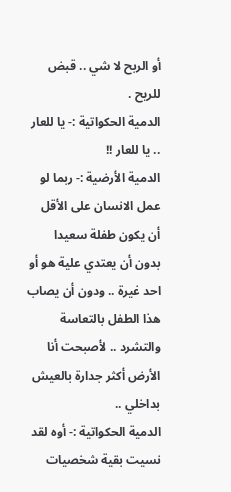أو الربح لا شي .. قبض للريح .
الدمية الحكواتية :- يا للعار .. يا للعار !!
الدمية الأرضية :- ربما لو عمل الانسان على الأقل أن يكون طفلة سعيدا بدون أن يعتدي علية هو أو احد غيرة .. ودون أن يصاب هذا الطفل بالتعاسة والتشرد .. لأصبحت أنا الأرض أكثر جدارة بالعيش بداخلي ..
الدمية الحكواتية :- أوه لقد نسيت بقية شخصيات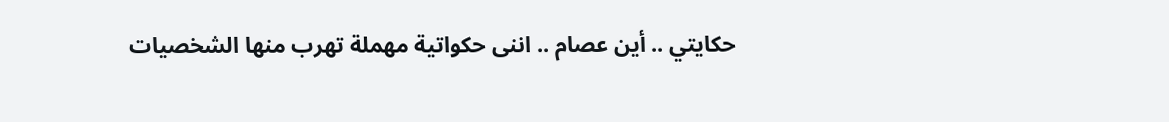حكايتي .. أين عصام .. اننى حكواتية مهملة تهرب منها الشخصيات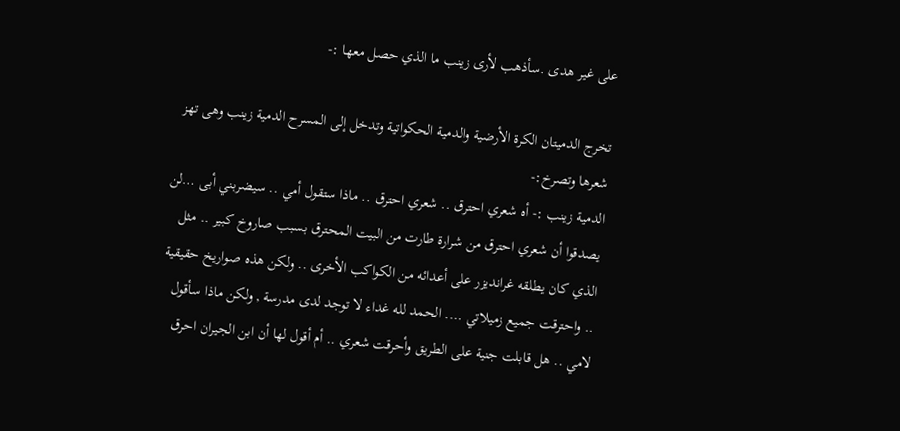على غير هدى .سأذهب لأرى زينب ما الذي حصل معها :-

تخرج الدميتان الكرة الأرضية والدمية الحكواتية وتدخل إلى المسرح الدمية زينب وهى تهز شعرها وتصرخ:-
الدمية زينب :- أه شعري احترق .. شعري احترق .. ماذا ستقول أمي .. سيضربني أبى …لن يصدقوا أن شعري احترق من شرارة طارت من البيت المحترق بسبب صاروخ كبير .. مثل الذي كان يطلقه غرانديزر على أعدائه من الكواكب الأخرى .. ولكن هذه صواريخ حقيقية .. واحترقت جميع زميلاتي …. الحمد لله غداء لا توجد لدى مدرسة , ولكن ماذا سأقول لامي .. هل قابلت جنية على الطريق وأحرقت شعري .. أم أقول لها أن ابن الجيران احرق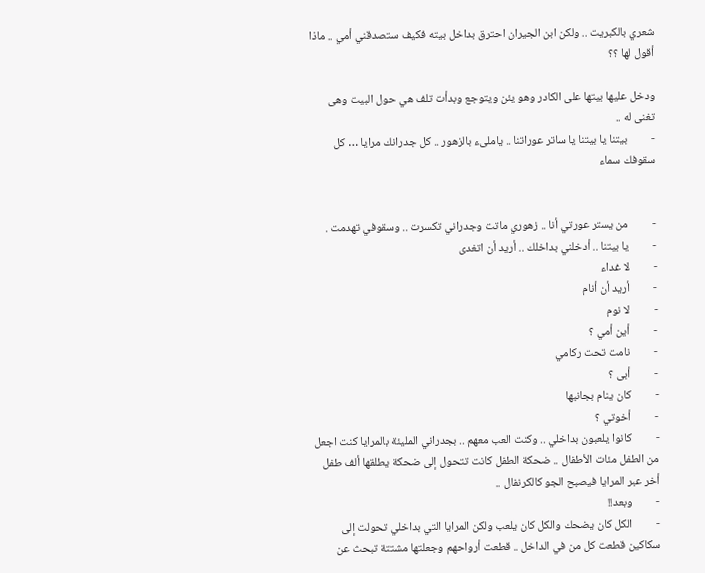شعري بالكبريت .. ولكن ابن الجيران احترق بداخل بيته فكيف ستصدقني أمي .. ماذا أقول لها ؟؟

ودخل عليها بيتها على الكادر وهو يئن ويتوجع وبدأت تلف هي حول البيت وهى تغنى له ..
-         بيتنا يا بيتنا يا ساتر عوراتنا .. ياملىء بالزهور .. كل جدرانك مرايا … كل سقوفك سماء


-         من يستر عورتي أنا .. زهوري ماتت وجدراني تكسرت .. وسقوفي تهدمت .
-         يا بيتنا .. أدخلني بداخلك .. أريد أن اتغدى
-         لا غداء
-         أريد أن أنام
-         لا نوم
-         أين أمي ؟
-         نامت تحت ركامي
-         أبى ؟
-         كان ينام بجانبها
-         أخوتي ؟
-         كانوا يلعبون بداخلي .. وكنت العب معهم .. بجدراني المليئة بالمرايا كنت اجعل من الطفل مئات الأطفال .. ضحكة الطفل كانت تتحول إلى ضحكة يطلقها ألف طفل أخر عبر المرايا فيصبح الجو كالكرنفال ..
-         وبعد!!
-         الكل كان يضحك والكل كان يلعب ولكن المرايا التي بداخلي تحولت إلى سكاكين قطعت كل من في الداخل .. قطعت أرواحهم وجعلتها مشتتة تبحث عن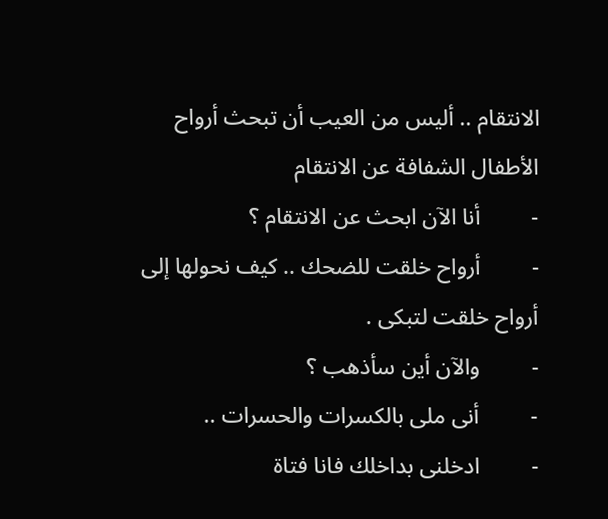الانتقام .. أليس من العيب أن تبحث أرواح الأطفال الشفافة عن الانتقام
-         أنا الآن ابحث عن الانتقام ؟
-         أرواح خلقت للضحك .. كيف نحولها إلى أرواح خلقت لتبكى .
-         والآن أين سأذهب ؟
-         أنى ملى بالكسرات والحسرات ..
-         ادخلنى بداخلك فانا فتاة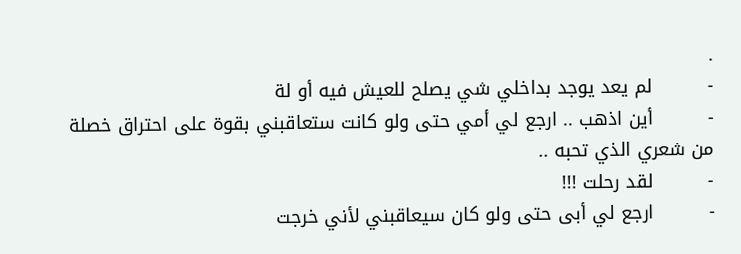.
-         لم يعد يوجد بداخلي شي يصلح للعيش فيه أو لة
-         أين اذهب .. ارجع لي أمي حتى ولو كانت ستعاقبني بقوة على احتراق خصلة من شعري الذي تحبه ..
-         لقد رحلت !!!
-         ارجع لي أبى حتى ولو كان سيعاقبني لأني خرجت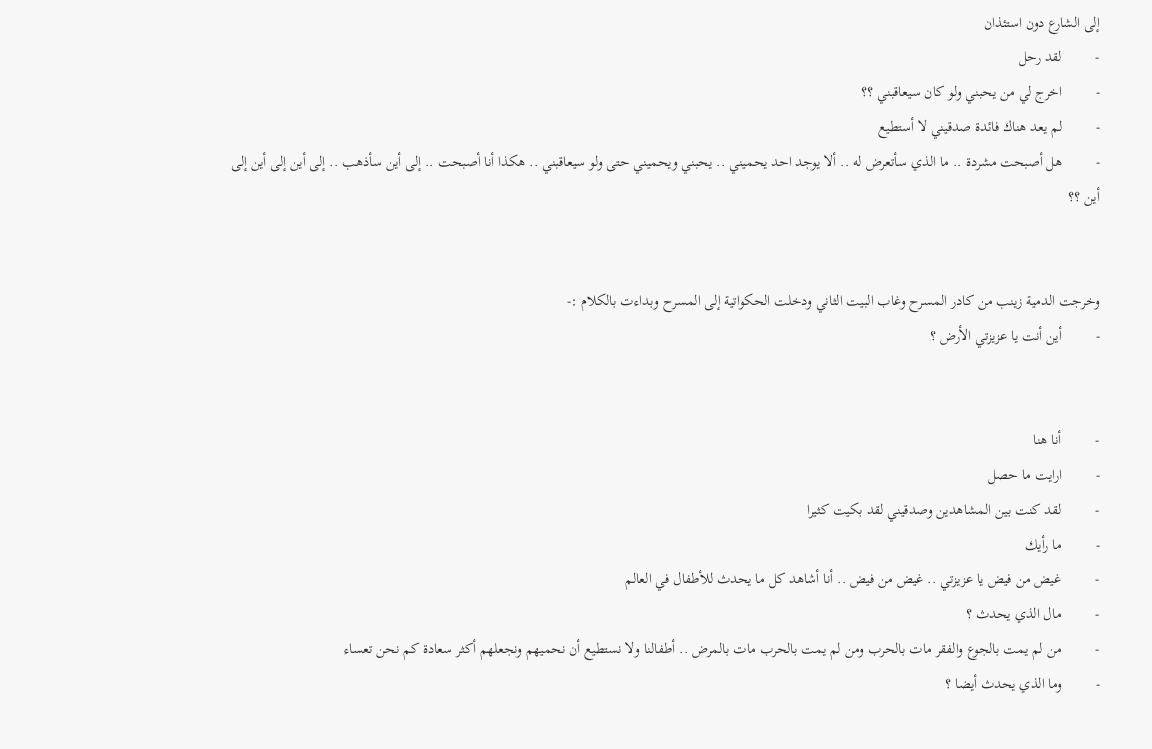إلى الشارع دون استئذان
-         لقد رحل
-         اخرج لي من يحبني ولو كان سيعاقبني ؟؟
-         لم يعد هناك فائدة صدقيني لا أستطيع
-         هل أصبحت مشردة .. ما الذي سأتعرض له .. ألا يوجد احد يحميني .. يحبني ويحميني حتى ولو سيعاقبني .. هكذا أنا أصبحت .. إلى أين سأذهب .. إلى أين إلى أين إلى أين ؟؟


وخرجت الدمية زينب من كادر المسرح وغاب البيت الثاني ودخلت الحكواتية إلى المسرح وبداءت بالكلام :-
-         أين أنت يا عزيزتي الأرض ؟


-         أنا هنا
-         ارايت ما حصل
-         لقد كنت بين المشاهدين وصدقيني لقد بكيت كثيرا
-         ما رأيك
-         غيض من فيض يا عزيزتي .. غيض من فيض .. أنا أشاهد كل ما يحدث للأطفال في العالم
-         مال الذي يحدث ؟
-         من لم يمت بالجوع والفقر مات بالحرب ومن لم يمت بالحرب مات بالمرض .. أطفالنا ولا نستطيع أن نحميهم ونجعلهم أكثر سعادة كم نحن تعساء
-         وما الذي يحدث أيضا ؟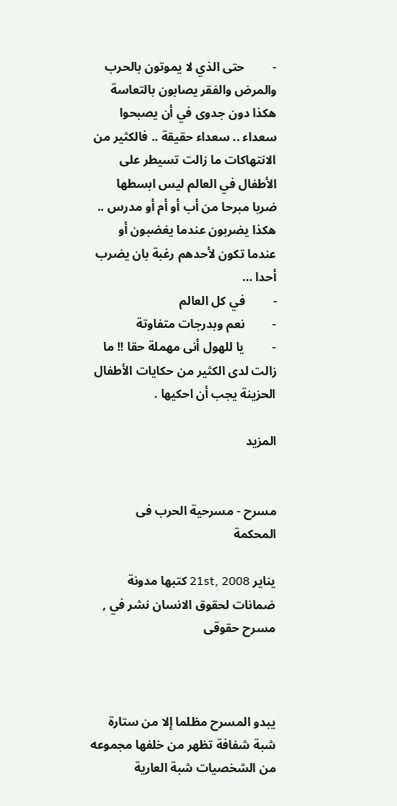-         حتى الذي لا يموتون بالحرب والمرض والفقر يصابون بالتعاسة هكذا دون جدوى في أن يصبحوا سعداء .. سعداء حقيقة .. فالكثير من الانتهاكات ما زالت تسيطر على الأطفال في العالم ليس ابسطها ضربا مبرحا من أب أو أم أو مدرس .. هكذا يضربون عندما يغضبون أو عندما تكون لأحدهم رغبة بان يضرب أحدا …
-         في كل العالم
-         نعم وبدرجات متفاوتة
-         يا للهول أنى مهملة حقا !! ما زالت لدى الكثير من حكايات الأطفال الحزينة يجب أن احكيها .

المزيد


مسرح - مسرحية الحرب فى المحكمة

يناير 21st, 2008 كتبها مدونة ضمانات لحقوق الانسان نشر في , مسرح حقوقى



يبدو المسرح مظلما إلا من ستارة شبة شفافة تظهر من خلفها مجموعه من الشخصيات شبة العارية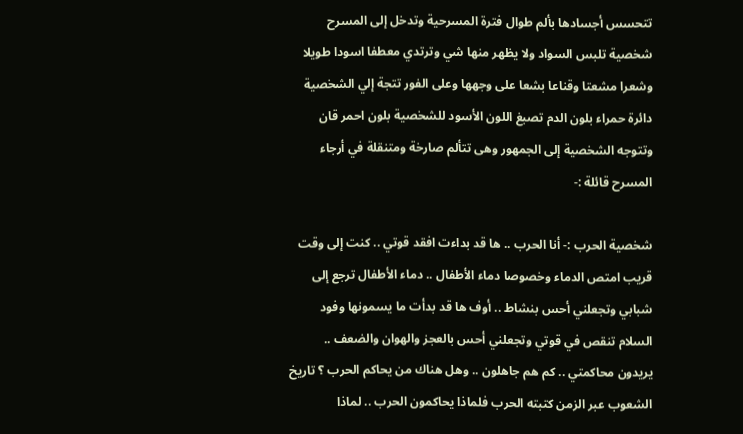تتحسس أجسادها بألم طوال فترة المسرحية وتدخل إلى المسرح شخصية تلبس السواد ولا يظهر منها شي وترتدي معطفا اسودا طويلا وشعرا مشعتا وقناعا بشعا على وجهها وعلى الفور تتجة إلي الشخصية دائرة حمراء بلون الدم تصبغ اللون الأسود للشخصية بلون احمر قان وتتوجه الشخصية إلى الجمهور وهى تتألم صارخة ومتنقلة في أرجاء المسرح قائلة :-

شخصية الحرب :- أنا الحرب .. ها قد بداءت افقد قوتي .. كنت إلى وقت قريب امتص الدماء وخصوصا دماء الأطفال .. دماء الأطفال ترجع إلى شبابي وتجعلني أحس بنشاط .. أوف ها قد بدأت ما يسمونها وفود السلام تنقص في قوتي وتجعلني أحس بالعجز والهوان والضعف .. يريدون محاكمتي .. كم هم جاهلون .. وهل هناك من يحاكم الحرب ؟ تاريخ الشعوب عبر الزمن كتبته الحرب فلماذا يحاكمون الحرب .. لماذا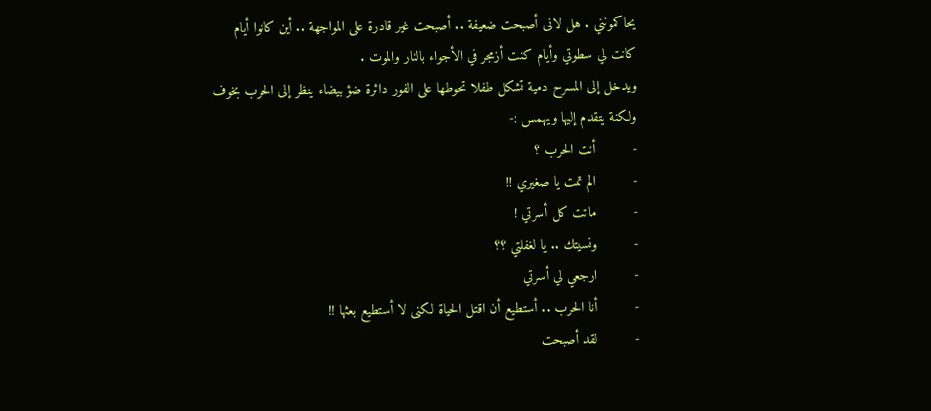يحاكمونني . هل لانى أصبحت ضعيفة .. أصبحت غير قادرة على المواجهة .. أين كانوا أيام كانت لي سطوتي وأيام كنت أزمجر في الأجواء بالنار والموت .
ويدخل إلى المسرح دمية تشكل طفلا تحوطها على الفور دائرة ضؤ بيضاء ينظر إلى الحرب بخوف ولكنة يتقدم إليها ويهمس :-
-         أنت الحرب ؟
-         الم تمت يا صغيري !!
-         ماتت كل أسرتي !
-         ونسيتك .. يا لغفلتي ؟؟
-         ارجعي لي أسرتي
-         أنا الحرب .. أستطيع أن اقتل الحياة لكنى لا أستطيع بعثها !!
-         لقد أصبحت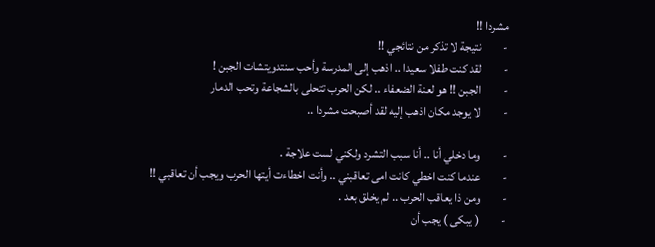مشردا !!
-         نتيجة لا تذكر من نتائجي !!
-         لقد كنت طفلا سعيدا .. اذهب إلى المدرسة وأحب سنتدويتشات الجبن !
-         الجبن !! هو لعنة الضعفاء .. لكن الحرب تتحلى بالشجاعة وتحب الدمار
-         لا يوجد مكان اذهب إليه لقد أصبحت مشردا ..

-         وما دخلي أنا .. أنا سبب التشرد ولكني لست علاجة .
-         عندما كنت اخطي كانت امى تعاقبني .. وأنت اخطاءت أيتها الحرب ويجب أن تعاقبي !!
-         ومن ذا يعاقب الحرب .. لم يخلق بعد .
-         ( يبكى ) يجب أن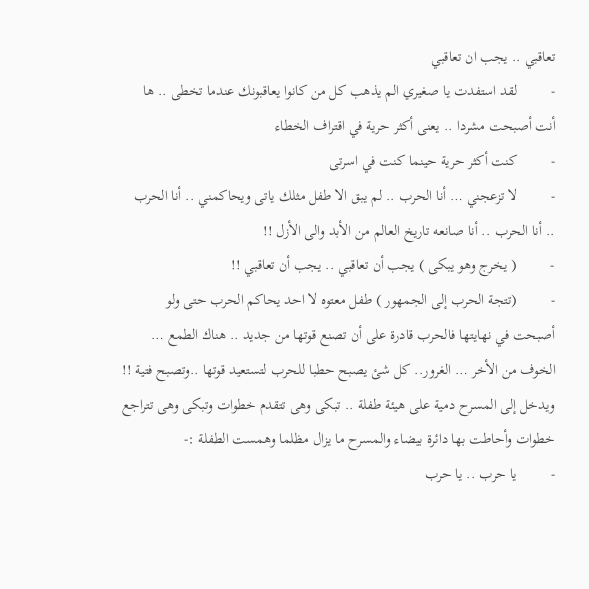تعاقبي .. يجب ان تعاقبي
-         لقد استفدت يا صغيري الم يذهب كل من كانوا يعاقبونك عندما تخطى .. ها أنت أصبحت مشردا .. يعنى أكثر حرية في اقتراف الخطاء
-         كنت أكثر حرية حينما كنت في اسرتى
-         لا تزعجني … أنا الحرب .. لم يبق الا طفل مثلك ياتى ويحاكمني .. أنا الحرب .. أنا الحرب .. أنا صانعه تاريخ العالم من الأبد والى الأزل !!
-         ( يخرج وهو يبكى ) يجب أن تعاقبي .. يجب أن تعاقبي !!
-         (تتجة الحرب إلى الجمهور ) طفل معتوه لا احد يحاكم الحرب حتى ولو أصبحت في نهايتها فالحرب قادرة على أن تصنع قوتها من جديد .. هناك الطمع … الخوف من الأخر … الغرور.. كل شئ يصبح حطبا للحرب لتستعيد قوتها ..وتصبح فتية !!
ويدخل إلى المسرح دمية على هيئة طفلة .. تبكى وهى تتقدم خطوات وتبكى وهى تتراجع خطوات وأحاطت بها دائرة بيضاء والمسرح ما يزال مظلما وهمست الطفلة :-
-         يا حرب .. يا حرب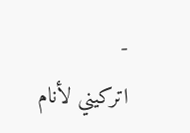-         اتركيني لأنام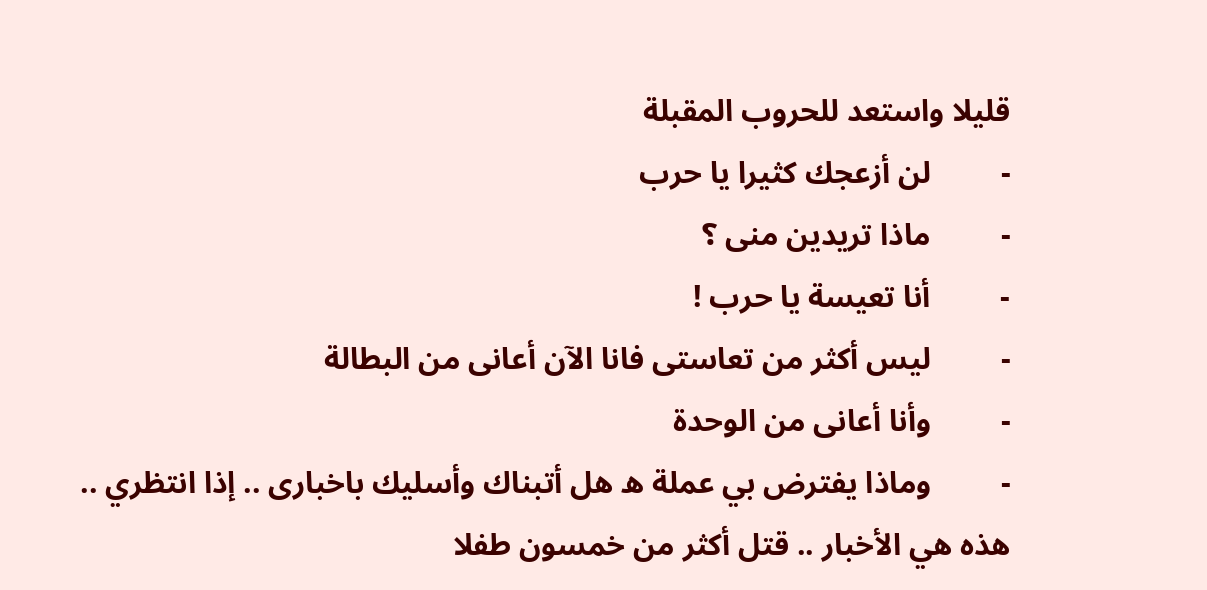قليلا واستعد للحروب المقبلة
-         لن أزعجك كثيرا يا حرب
-         ماذا تريدين منى ؟
-         أنا تعيسة يا حرب !
-         ليس أكثر من تعاستى فانا الآن أعانى من البطالة
-         وأنا أعانى من الوحدة
-         وماذا يفترض بي عملة ه هل أتبناك وأسليك باخبارى .. إذا انتظري .. هذه هي الأخبار .. قتل أكثر من خمسون طفلا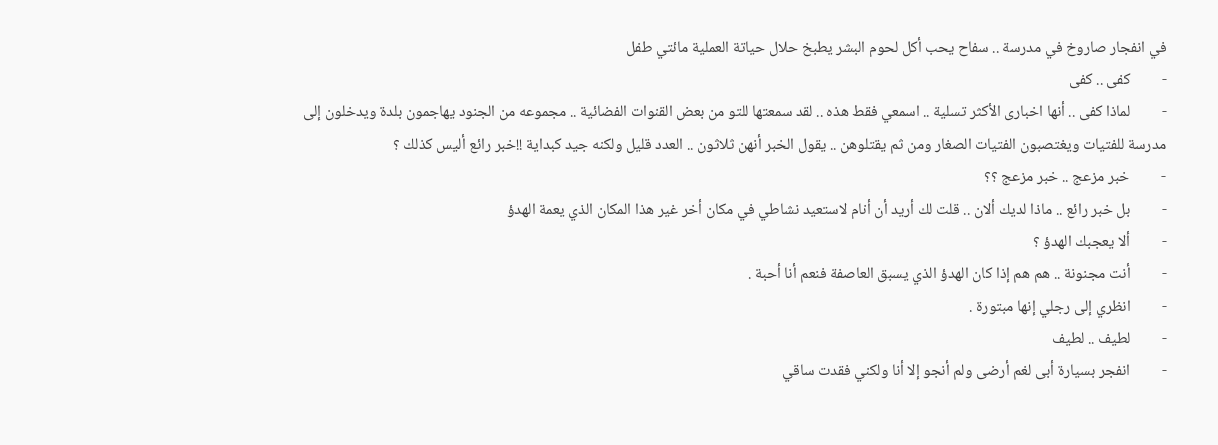في انفجار صاروخ في مدرسة .. سفاح يحب أكل لحوم البشر يطبخ حلال حياتة العملية مائتي طفل
-         كفى .. كفى
-         لماذا كفى .. أنها اخبارى الأكثر تسلية .. اسمعي فقط هذه .. لقد سمعتها للتو من بعض القنوات الفضائية .. مجموعه من الجنود يهاجمون بلدة ويدخلون إلى مدرسة للفتيات ويغتصبون الفتيات الصغار ومن ثم يقتلوهن .. يقول الخبر أنهن ثلاثون .. العدد قليل ولكنه جيد كبداية !!خبر رائع أليس كذلك ؟
-         خبر مزعج .. خبر مزعج ؟؟
-         بل خبر رائع .. ماذا لديك ألان .. قلت لك أريد أن أنام لاستعيد نشاطي في مكان أخر غير هذا المكان الذي يعمة الهدؤ
-         ألا يعجبك الهدؤ ؟
-         أنت مجنونة .. هم هم إذا كان الهدؤ الذي يسبق العاصفة فنعم أنا أحبة .
-         انظري إلى رجلي إنها مبتورة .
-         لطيف .. لطيف
-         انفجر بسيارة أبى لغم أرضى ولم أنجو إلا أنا ولكني فقدت ساقي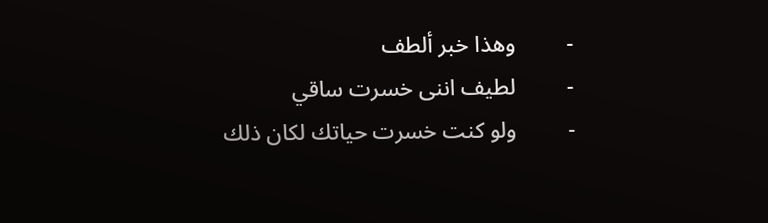-         وهذا خبر ألطف
-         لطيف اننى خسرت ساقي
-         ولو كنت خسرت حياتك لكان ذلك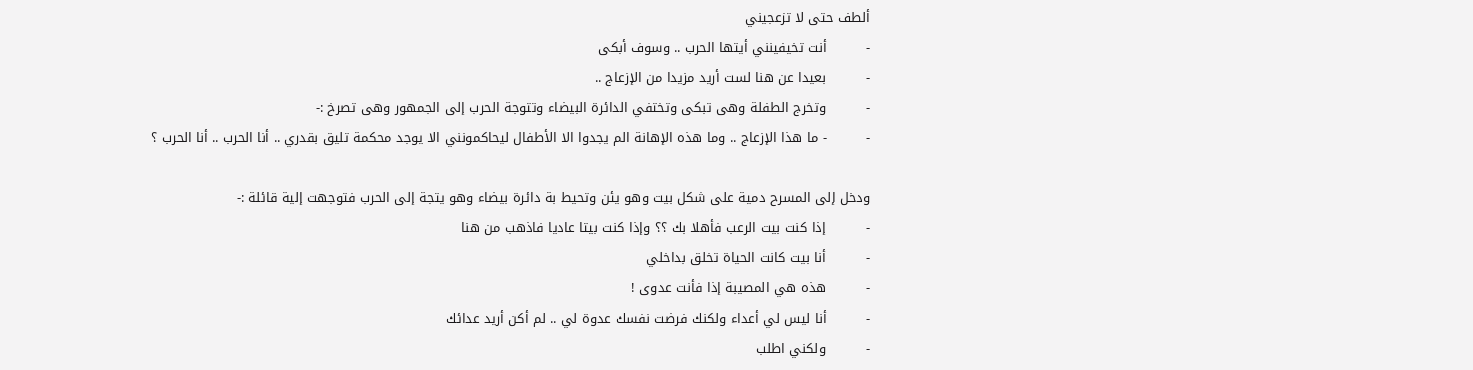ألطف حتى لا تزعجيني
-         أنت تخيفينني أيتها الحرب .. وسوف أبكى
-         بعيدا عن هنا لست أريد مزيدا من الإزعاج ..
-         وتخرج الطفلة وهى تبكى وتختفي الدائرة البيضاء وتتوجة الحرب إلى الجمهور وهى تصرخ :-
-         - ما هذا الإزعاج .. وما هذه الإهانة الم يجدوا الا الأطفال ليحاكمونني الا يوجد محكمة تليق بقدري .. أنا الحرب .. أنا الحرب ؟

ودخل إلى المسرح دمية على شكل بيت وهو يئن وتحيط بة دائرة بيضاء وهو يتجة إلى الحرب فتوجهت إلية قائلة :-
-         إذا كنت بيت الرعب فأهلا بك ؟؟ وإذا كنت بيتا عاديا فاذهب من هنا
-         أنا بيت كانت الحياة تخلق بداخلي
-         هذه هي المصيبة إذا فأنت عدوى !
-         أنا ليس لي أعداء ولكنك فرضت نفسك عدوة لي .. لم أكن أريد عدائك
-         ولكني اطلب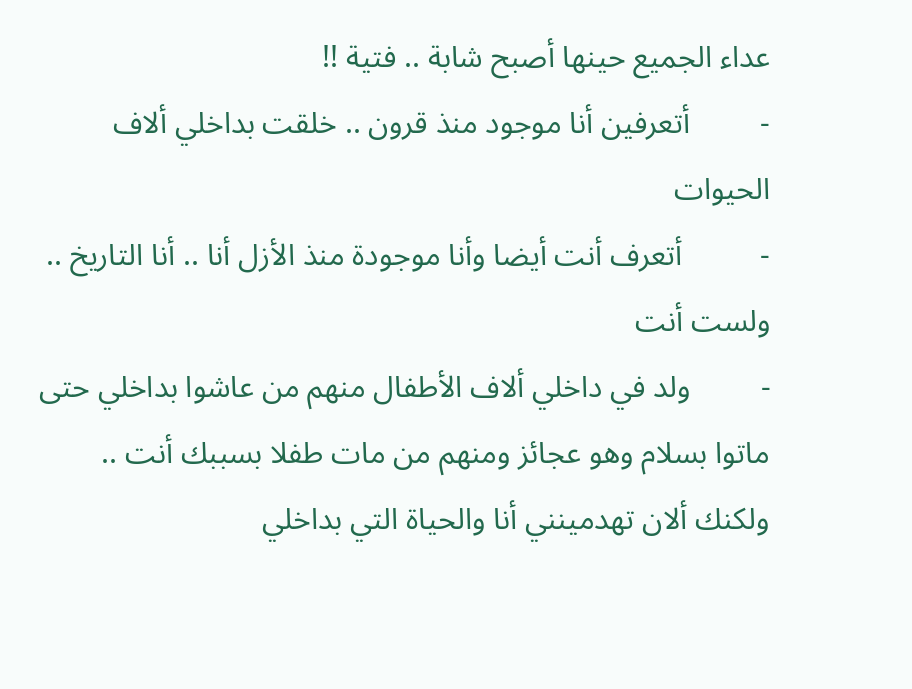عداء الجميع حينها أصبح شابة .. فتية !!
-         أتعرفين أنا موجود منذ قرون .. خلقت بداخلي ألاف الحيوات
-          أتعرف أنت أيضا وأنا موجودة منذ الأزل أنا .. أنا التاريخ .. ولست أنت
-         ولد في داخلي ألاف الأطفال منهم من عاشوا بداخلي حتى ماتوا بسلام وهو عجائز ومنهم من مات طفلا بسببك أنت .. ولكنك ألان تهدمينني أنا والحياة التي بداخلي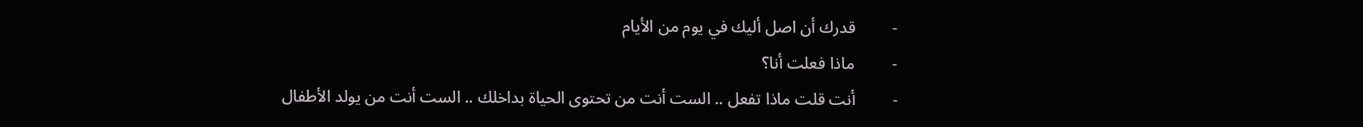-         قدرك أن اصل أليك في يوم من الأيام
-         ماذا فعلت أنا؟
-         أنت قلت ماذا تفعل .. الست أنت من تحتوى الحياة بداخلك .. الست أنت من يولد الأطفال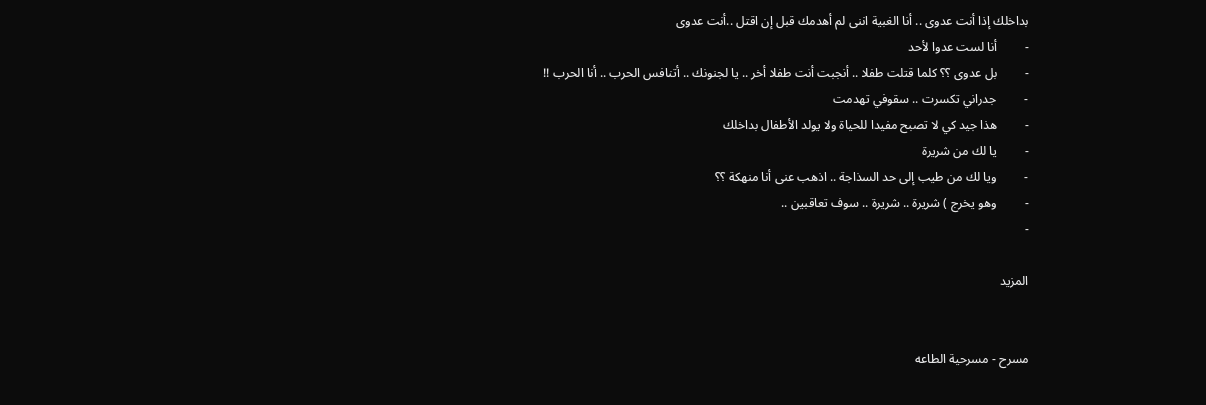بداخلك إذا أنت عدوى .. أنا الغبية اننى لم أهدمك قبل إن اقتل ..أنت عدوى
-         أنا لست عدوا لأحد
-         بل عدوى ؟؟ كلما قتلت طفلا .. أنجبت أنت طفلا أخر .. يا لجنونك .. أتنافس الحرب .. أنا الحرب !!
-         جدراني تكسرت .. سقوفي تهدمت
-         هذا جيد كي لا تصبح مفيدا للحياة ولا يولد الأطفال بداخلك
-         يا لك من شريرة
-         ويا لك من طيب إلى حد السذاجة .. اذهب عنى أنا منهكة ؟؟
-         وهو يخرج ) شريرة .. شريرة .. سوف تعاقبين ..
-

المزيد


مسرح - مسرحية الطاعه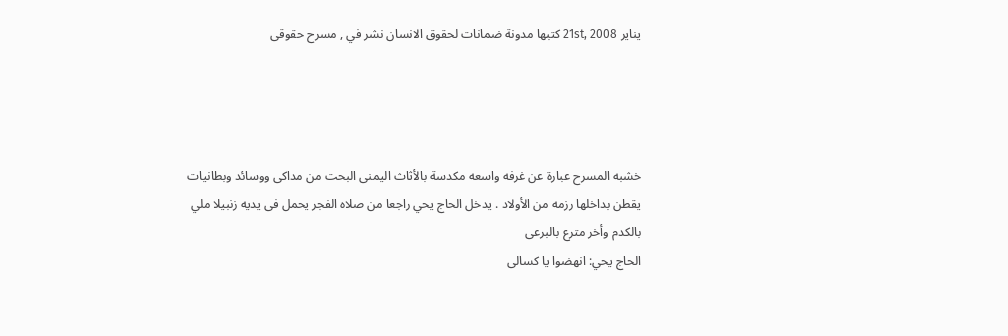يناير 21st, 2008 كتبها مدونة ضمانات لحقوق الانسان نشر في , مسرح حقوقى




خشبه المسرح عبارة عن غرفه واسعه مكدسة بالأثاث اليمنى البحت من مداكى ووسائد وبطانيات يقطن بداخلها رزمه من الأولاد . يدخل الحاج يحي راجعا من صلاه الفجر يحمل فى يديه زنبيلا ملي بالكدم وأخر مترع بالبرعى
الحاج يحي: انهضوا يا كسالى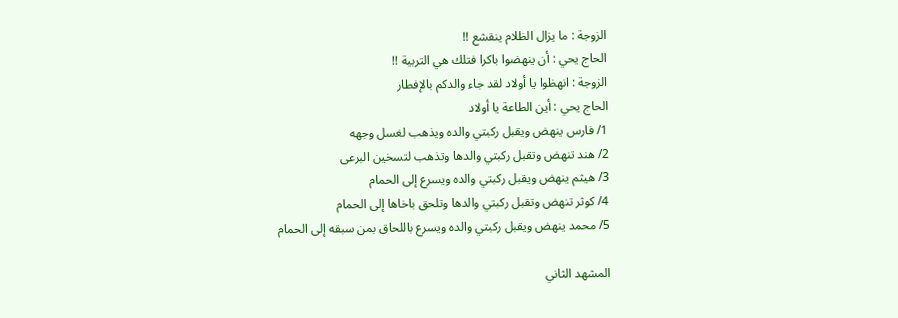الزوجة : ما يزال الظلام ينقشع !!
الحاج يحي : أن ينهضوا باكرا فتلك هي التربية !!
الزوجة : انهظوا يا أولاد لقد جاء والدكم بالإفطار
الحاج يحي : أين الطاعة يا أولاد
1/ فارس ينهض ويقبل ركبتي والده ويذهب لغسل وجهه
2/ هند تنهض وتقبل ركبتي والدها وتذهب لتسخين البرعى
3/ هيثم ينهض ويقبل ركبتي والده ويسرع إلى الحمام
4/ كوثر تنهض وتقبل ركبتي والدها وتلحق باخاها إلى الحمام
5/ محمد ينهض ويقبل ركبتي والده ويسرع باللحاق بمن سبقه إلى الحمام

المشهد الثاني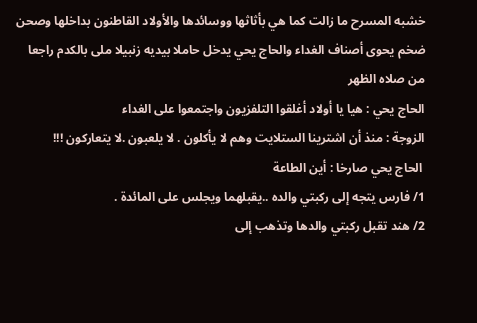خشبه المسرح ما زالت كما هي بأثاثها ووسائدها والأولاد القاطنون بداخلها وصحن ضخم يحوى أصناف الغداء والحاج يحي يدخل حاملا بيديه زنبيلا ملى بالكدم راجعا من صلاه الظهر
الحاج يحي : هيا يا أولاد أغلقوا التلفزيون واجتمعوا على الغداء
الزوجة : منذ أن اشترينا الستلايت وهم لا يأكلون . لا يلعبون .لا يتعاركون !!!
 الحاج يحي صارخا : أين الطاعة
1/ فارس يتجه إلى ركبتي والده ..يقبلهما ويجلس على المائدة .
2/ هند تقبل ركبتي والدها وتذهب إلى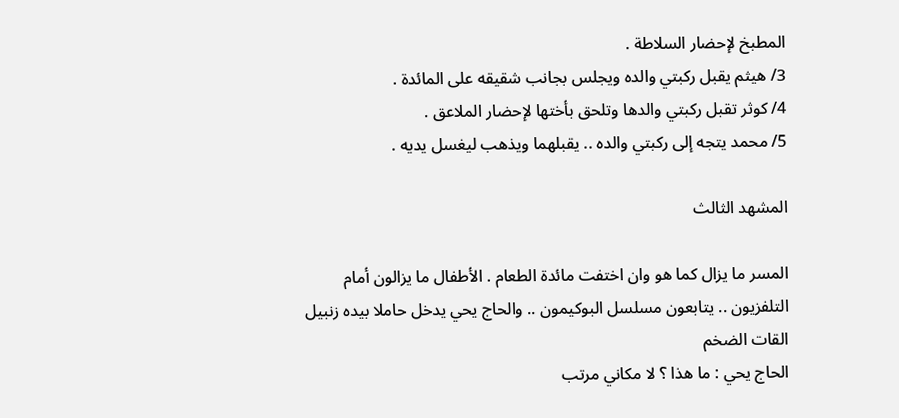المطبخ لإحضار السلاطة .
3/ هيثم يقبل ركبتي والده ويجلس بجانب شقيقه على المائدة .
4/ كوثر تقبل ركبتي والدها وتلحق بأختها لإحضار الملاعق .
5/ محمد يتجه إلى ركبتي والده .. يقبلهما ويذهب ليغسل يديه .

المشهد الثالث

المسر ما يزال كما هو وان اختفت مائدة الطعام . الأطفال ما يزالون أمام التلفزيون .. يتابعون مسلسل البوكيمون .. والحاج يحي يدخل حاملا بيده زنبيل القات الضخم
الحاج يحي : ما هذا ؟ لا مكاني مرتب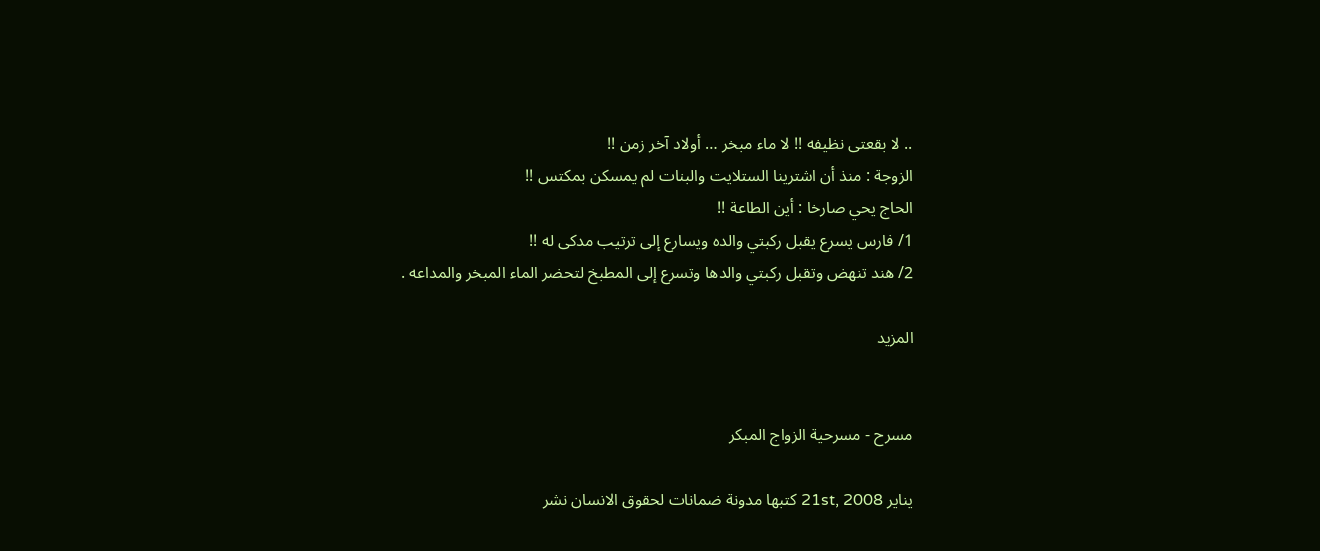.. لا بقعتى نظيفه !! لا ماء مبخر … أولاد آخر زمن !!
الزوجة : منذ أن اشترينا الستلايت والبنات لم يمسكن بمكتس !!
الحاج يحي صارخا : أين الطاعة !!
1/ فارس يسرع يقبل ركبتي والده ويسارع إلى ترتيب مدكى له !!
2/ هند تنهض وتقبل ركبتي والدها وتسرع إلى المطبخ لتحضر الماء المبخر والمداعه .

المزيد


مسرح - مسرحية الزواج المبكر

يناير 21st, 2008 كتبها مدونة ضمانات لحقوق الانسان نشر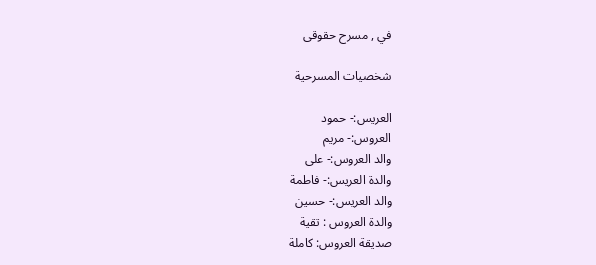في , مسرح حقوقى

شخصيات المسرحية

العريس:- حمود
العروس:- مريم
والد العروس:- على
والدة العريس:- فاطمة
والد العريس:- حسين
والدة العروس : تقية
صديقة العروس: كاملة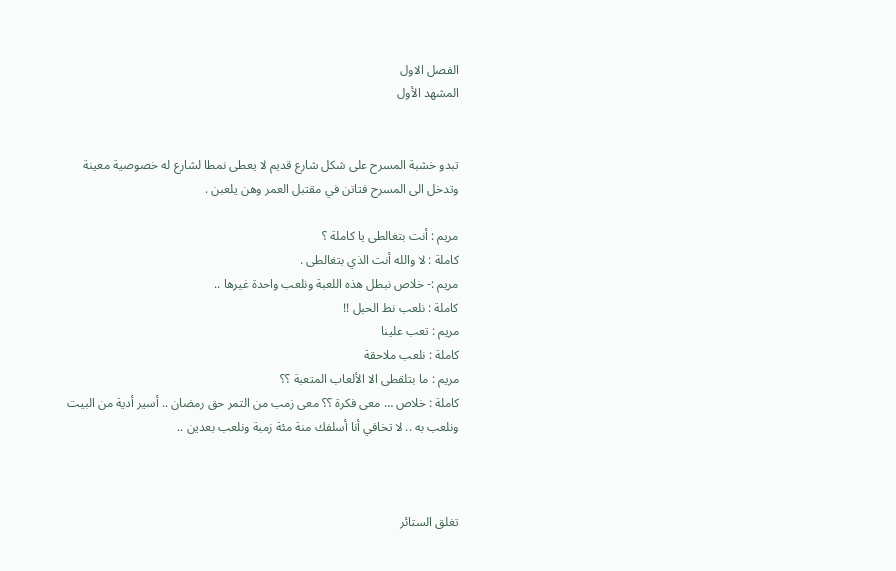الفصل الاول
المشهد الأول


تبدو خشبة المسرح على شكل شارع قديم لا يعطى نمطا لشارع له خصوصية معينة وتدخل الى المسرح فتاتن في مقتبل العمر وهن يلعبن .

مريم : أنت بتغالطى يا كاملة ؟
كاملة : لا والله أنت الذي بتغالطى .
مريم :- خلاص نبطل هذه اللعبة ونلعب واحدة غيرها ..
كاملة : نلعب نط الحبل !!
مريم : تعب علينا
كاملة : نلعب ملاحقة
مريم : ما بتلقطى الا الألعاب المتعبة ؟؟
كاملة : خلاص … معى فكرة ؟؟ معى زمب من التمر حق رمضان .. أسير أدية من البيت ونلعب به .. لا تخافي أنا أسلفك منة مئة زمبة ونلعب بعدين ..



تغلق الستائر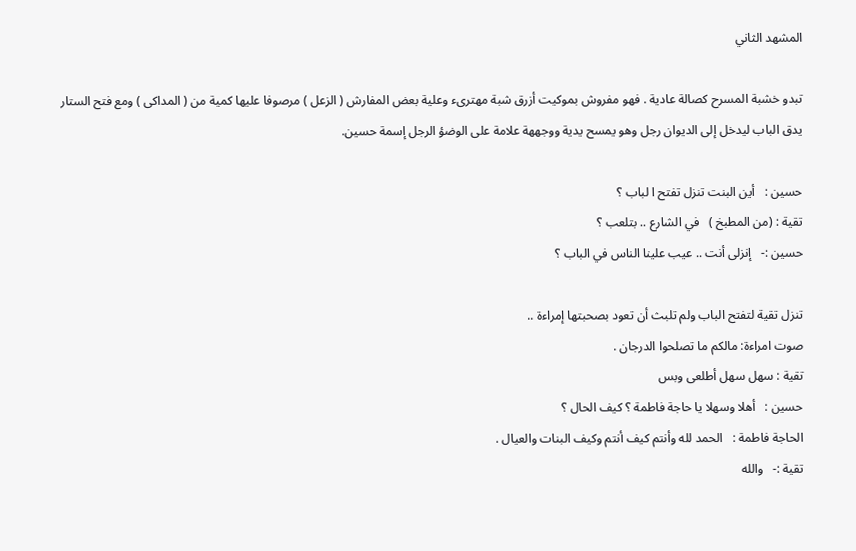المشهد الثاني

تبدو خشبة المسرح كصالة عادية . فهو مفروش بموكيت أزرق شبة مهترىء وعلية بعض المفارش ( الزعل ) مرصوفا عليها كمية من ( المداكى ) ومع فتح الستار يدق الباب ليدخل إلى الديوان رجل وهو يمسح يدية ووجههة علامة على الوضؤ الرجل إسمة حسين.

حسين :   أين البنت تنزل تفتح ا لباب ؟
تقية : (من المطبخ )   في الشارع .. بتلعب ؟
حسين :-   إنزلى أنت .. عيب علينا الناس في الباب ؟

تنزل تقية لتفتح الباب ولم تلبث أن تعود بصحبتها إمراءة ..
صوت امراءة: مالكم ما تصلحوا الدرجان .
تقية : سهل سهل أطلعى وبس
حسين :   أهلا وسهلا يا حاجة فاطمة ؟ كيف الحال ؟
الحاجة فاطمة :   الحمد لله وأنتم كيف أنتم وكيف البنات والعيال .
تقية :-   والله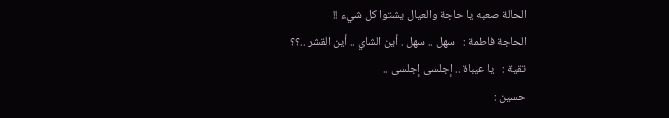الحالة صعبه يا حاجة والعيال يشتوا كل شيء !!
الحاجة فاطمة :   سهل .. سهل . أين الشاي .. أين القشر ..؟؟
تقية :   يا عيباة .. إجلسى إجلسى ..
حسين :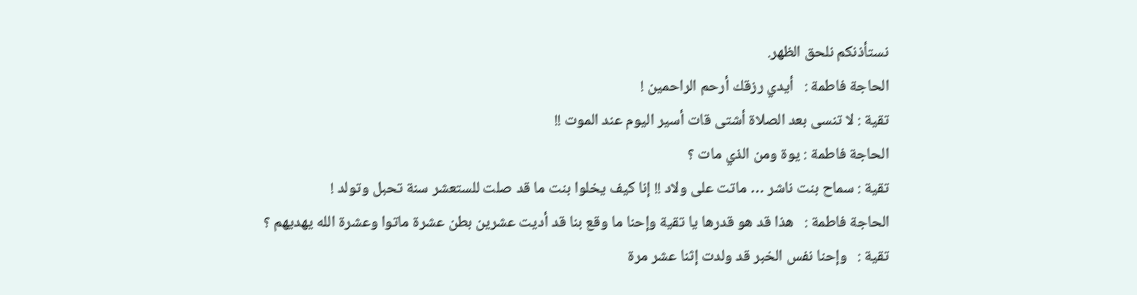نستأذنكم نلحق الظهر.
الحاجة فاطمة :   أيدي رزقك أرحم الراحمين !
تقية : لا تنسى بعد الصلاة أشتى قات أسير اليوم عند الموت !!
الحاجة فاطمة : يوة ومن الذي مات ؟
تقية : سماح بنت ناشر … ماتت على ولاد !! إنا كيف يخلوا بنت ما قد صلت للستعشر سنة تحبل وتولد !
الحاجة فاطمة :   هذا قد هو قدرها يا تقية وإحنا ما وقع بنا قد أديت عشرين بطن عشرة ماتوا وعشرة الله يهديهم ؟
تقية :   وإحنا نفس الخبر قد ولدت إثنا عشر مرة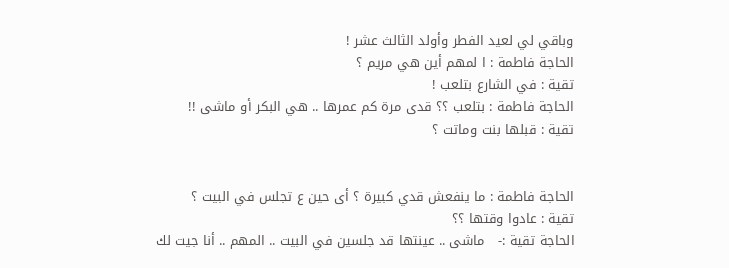وباقي لي لعيد الفطر وأولد الثالث عشر !
الحاجة فاطمة : ا لمهم أين هي مريم ؟
تقية : في الشارع بتلعب !
الحاجة فاطمة : بتلعب ؟؟ قدى مرة كم عمرها .. هي البكر أو ماشى !!
تقية : قبلها بنت وماتت ؟


الحاجة فاطمة : ما ينفعش قدي كبيرة ؟ أى حين ع تجلس في البيت ؟
تقية : عادوا وقتها ؟؟
الحاجة تقية :-   ماشى .. عينتها قد جلسين في البيت .. المهم .. أنا جيت لك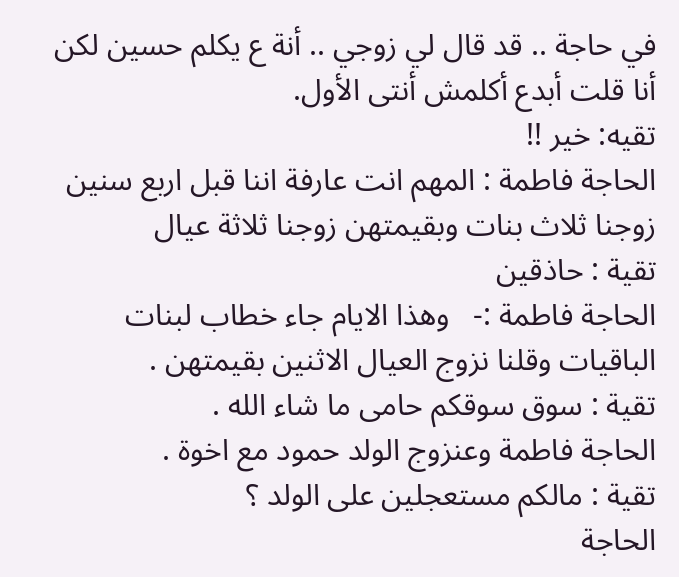في حاجة .. قد قال لي زوجي .. أنة ع يكلم حسين لكن أنا قلت أبدع أكلمش أنتى الأول.
تقيه: خير !!
الحاجة فاطمة : المهم انت عارفة اننا قبل اربع سنين زوجنا ثلاث بنات وبقيمتهن زوجنا ثلاثة عيال
تقية : حاذقين
الحاجة فاطمة :-   وهذا الايام جاء خطاب لبنات الباقيات وقلنا نزوج العيال الاثنين بقيمتهن .
تقية : سوق سوقكم حامى ما شاء الله .
الحاجة فاطمة وعنزوج الولد حمود مع اخوة .
تقية : مالكم مستعجلين على الولد ؟
الحاجة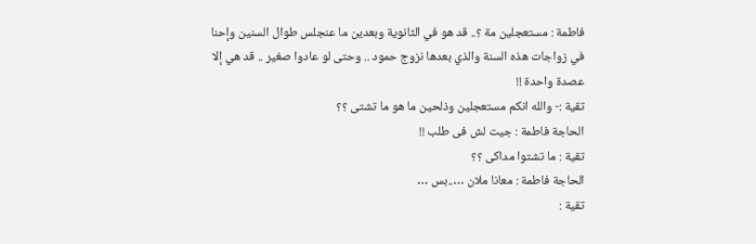فاطمة : مستعجلين مة ؟.. قد هو في الثانوية وبعدين ما عنجلس طوال السنين وإحنا في زواجات هذه السنة والذي بعدها نزوج حمود .. وحتى لو عادوا صغير .. قد هي إلا عصدة واحدة !!
تقية :- والله انكم مستعجلين وذلحين ما هو ما تشتى ؟؟
الحاجة فاطمة : جيت لش فى طلب !!
تقية : ما تشتوا مداكى ؟؟
الحاجة فاطمة : معانا ملان …..بس …
تقية :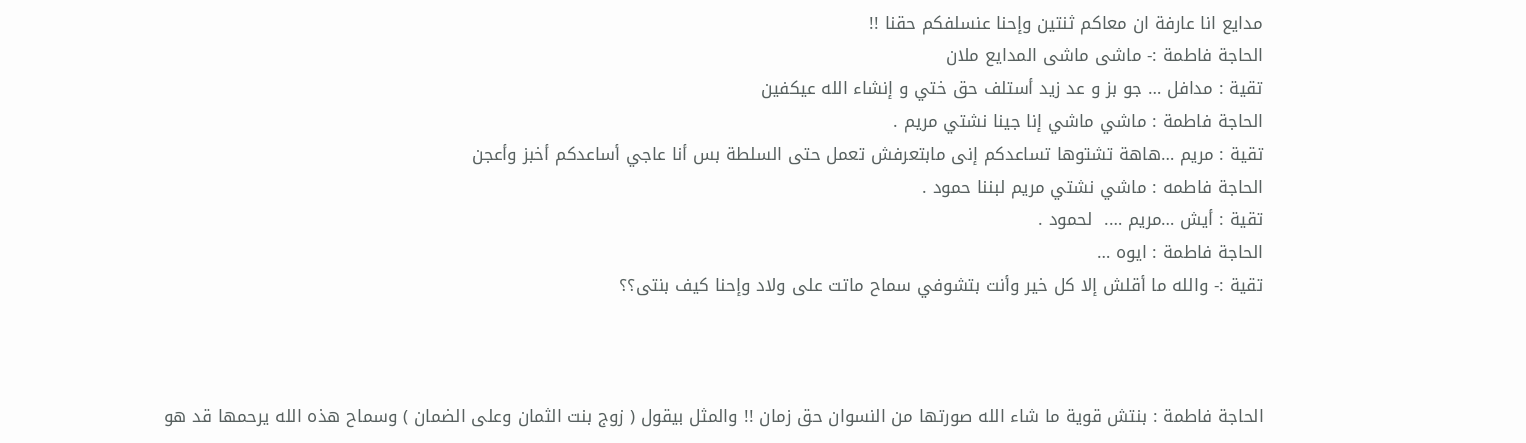مدايع انا عارفة ان معاكم ثنتين وإحنا عنسلفكم حقنا !!
الحاجة فاطمة :- ماشى ماشى المدايع ملان
تقية : مدافل … جو بز و عد زيد أستلف حق ختي و إنشاء الله عيكفين
الحاجة فاطمة : ماشي ماشي إنا جينا نشتي مريم .
تقية : مريم …هاهة تشتوها تساعدكم إنى مابتعرفش تعمل حتى السلطة بس أنا عاجي أساعدكم أخبز وأعجن
الحاجة فاطمه : ماشي نشتي مريم لبننا حمود .
تقية : أيش …مريم ….  لحمود .
الحاجة فاطمة : ايوه …
تقية :- والله ما أقلش إلا كل خير وأنت بتشوفي سماح ماتت على ولاد وإحنا كيف بنتى؟؟



الحاجة فاطمة : بنتش قوية ما شاء الله صورتها من النسوان حق زمان !! والمثل بيقول ( زوج بنت الثمان وعلى الضمان ) وسماح هذه الله يرحمها قد هو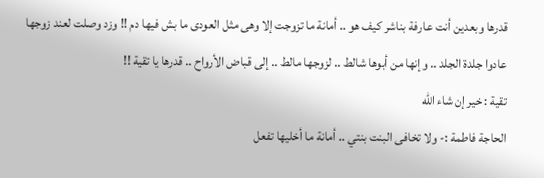قدرها وبعدين أنت عارفة بناشر كيف هو .. أمانة ما تزوجت إلا وهى مثل العودى ما بش فيها دم !! وزد وصلت لعند زوجها عادوا جلدة الجلد .. وإنها من أبوها شالط .. لزوجها مالط .. إلى قباض الأرواح .. قدرها يا تقية !!
تقية : خير إن شاء الله
الحاجة فاطمة :- ولا تخافى البنت بنتي .. أمانة ما أخليها تفعل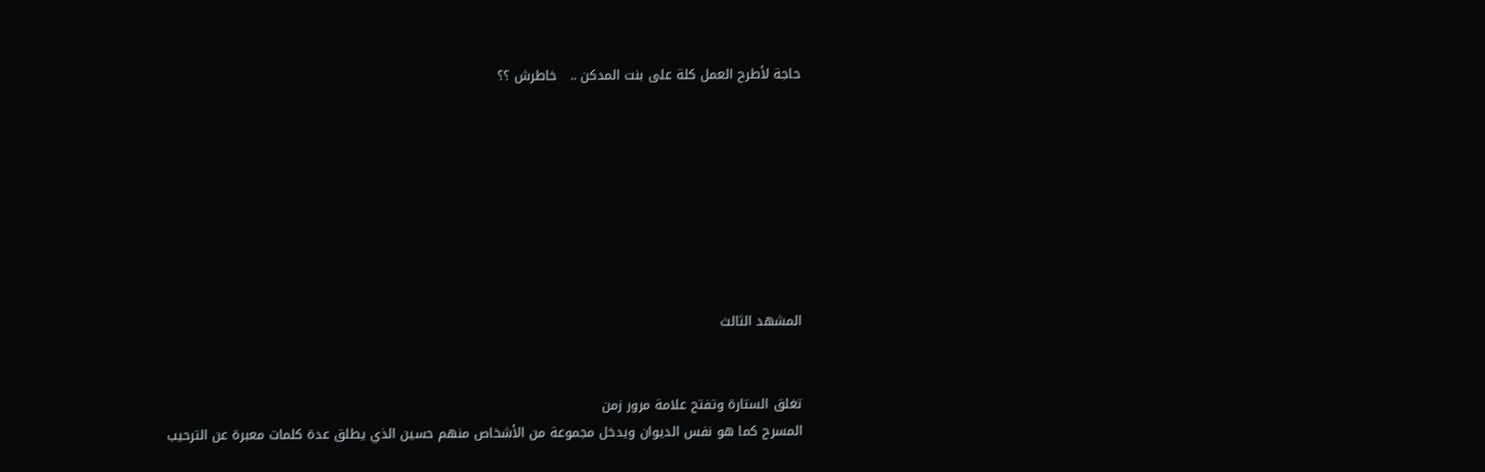حاجة لأطرح العمل كلة على بنت المدكن ..   خاطرش ؟؟








المشهد الثالث


تغلق الستارة وتفتح علامة مرور زمن
المسرح كما هو نفس الديوان ويدخل مجموعة من الأشخاص منهم حسين الذي يطلق عدة كلمات معبرة عن الترحيب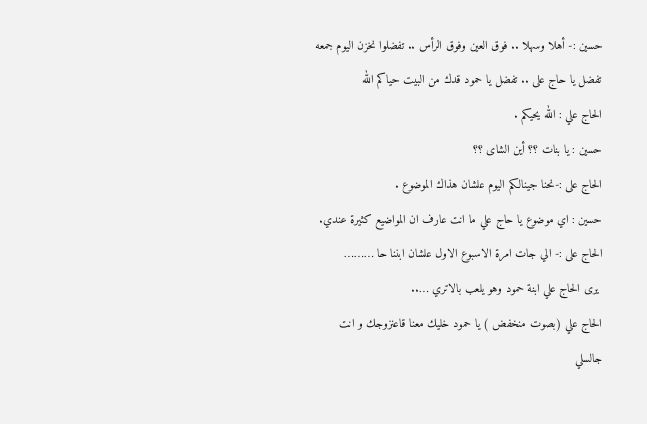حسين :- أهلا وسهلا .. فوق العين وفوق الرأس .. تفضلوا نخزن اليوم جمعه تفضل يا حاج على .. تفضل يا حمود قدك من البيت حياكم الله
الحاج علي : الله يحيكم .
حسين : يا بنات ؟؟ أين الشاى ؟؟
الحاج على :-نحنا جينالكم اليوم علشان هذاك الموضوع .
حسين : اي موضوع يا حاج علي ما انت عارف ان المواضيع كثيرة عندي.
الحاج على :- الي جات امرة الاسبوع الاول علشان ابننا حا ………
 يرى الحاج علي ابنة حمود وهو يلعب بالاتري …..
الحاج علي (بصوت منخفض ) يا حمود خليك معنا قاعنزوجك و انت جالسلي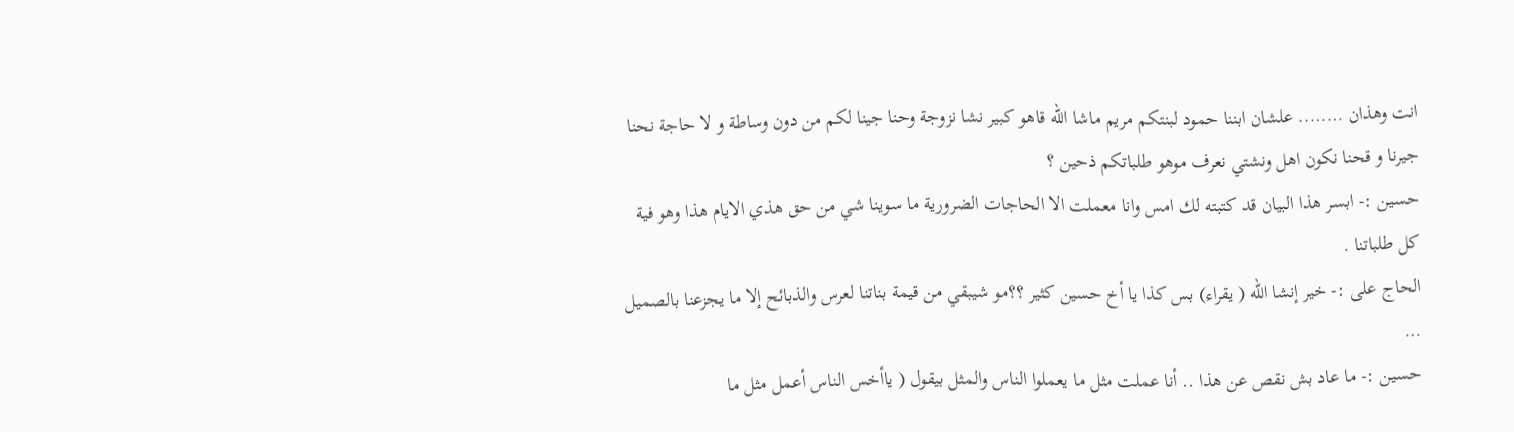انت وهذان …….. علشان ابننا حمود لبنتكم مريم ماشا الله قاهو كبير نشا نزوجة وحنا جينا لكم من دون وساطة و لا حاجة نحنا جيرنا و قحنا نكون اهل ونشتي نعرف موهو طلباتكم ذحين ؟
حسين :- ابسر هذا البيان قد كتبته لك امس وانا معملت الا الحاجات الضرورية ما سوينا شي من حق هذي الايام هذا وهو فية كل طلباتنا .
الحاج على :- خير إنشا الله ( يقراء) بس كذا يا أخ حسين كثير ؟؟مو شيبقي من قيمة بناتنا لعرس والذبائح إلا ما يجزعنا بالصميل …
حسين :- ما عاد بش نقص عن هذا .. أنا عملت مثل ما يعملوا الناس والمثل بيقول ( ياأخس الناس أعمل مثل ما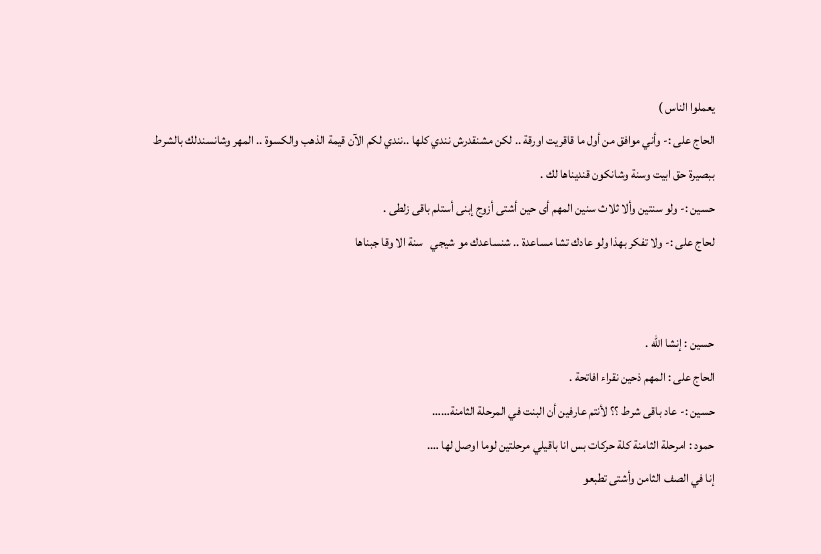يعملوا الناس )
الحاج على :- وأني موافق من أول ما قاقريت اورقة .. لكن مشنقدرش نندي كلها ..نندي لكم الآن قيمة الذهب والكسوة .. المهر وشانسندلك بالشرط ببصيرة حق ابيت وسنة وشانكون قنديناها لك .
حسين :- ولو سنتين وألا ثلاث سنين المهم أى حين أشتى أزوج إبنى أستلم باقى زلطى .
لحاج على :- ولا تفكر بهذا ولو عادك تشا مساعدة .. شنساعدك مو شيجي   سنة الا وقا جبناها


حسين : إنشا الله .
الحاج على : المهم ذحين نقراء افاتحة .
حسين :- عاد باقى شرط ؟؟ لأنتم عارفين أن البنت في المرحلة الثامنة……
حمود : امرحلة الثامنة كلة حركات بس انا باقيلي مرحلتين لوما اوصل لها ….
إنا في الصف الثامن وأشتى تطبعو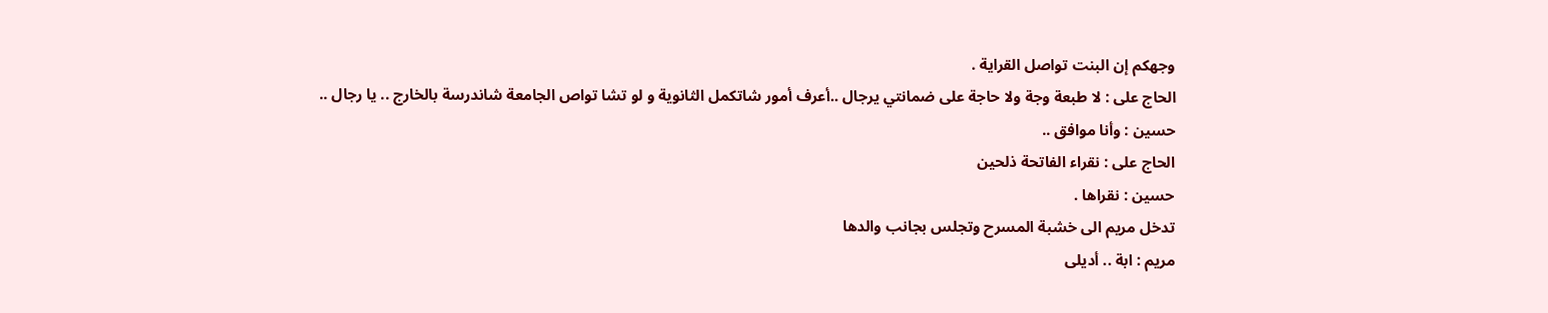وجهكم إن البنت تواصل القراية .
الحاج على : لا طبعة وجة ولا حاجة على ضمانتي يرجال ..أعرف أمور شاتكمل الثانوية و لو تشا تواص الجامعة شاندرسة بالخارج .. يا رجال ..
حسين : وأنا موافق ..
الحاج على : نقراء الفاتحة ذلحين
حسين : نقراها .
تدخل مريم الى خشبة المسرح وتجلس بجانب والدها
مريم : ابة .. أديلى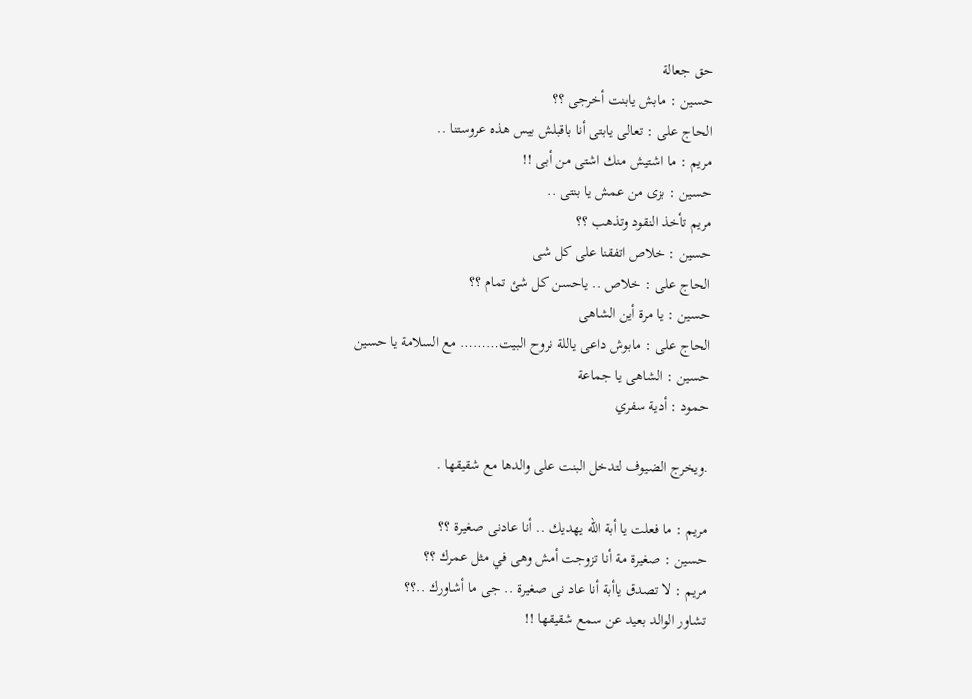حق جعالة
حسين : مابش يابنت أخرجى ؟؟
الحاج على : تعالى يابتى أنا باقبلش بيس هذه عروستنا ..
مريم : ما اشتيش منك اشتى من أبى !!
حسين : بزى من عمش يا بنتى ..
مريم تأخذ النقود وتذهب ؟؟
حسين : خلاص اتفقنا على كل شى
الحاج على : خلاص .. ياحسن كل شئ تمام ؟؟
حسين : يا مرة أين الشاهى
الحاج على : مابوش داعى ياللة نروح البيت……… مع السلامة يا حسين
حسين : الشاهى يا جماعة
حمود : أدية سفري

.ويخرج الضيوف لتدخل البنت على والدها مع شقيقها .

مريم : ما فعلت يا أبة الله يهديك .. أنا عادنى صغيرة ؟؟
حسين : صغيرة مة أنا تزوجت أمش وهى في مثل عمرك ؟؟
مريم : لا تصدق ياأبة أنا عاد نى صغيرة .. جى ما أشاورك ..؟؟
تشاور الوالد بعيد عن سمع شقيقها !!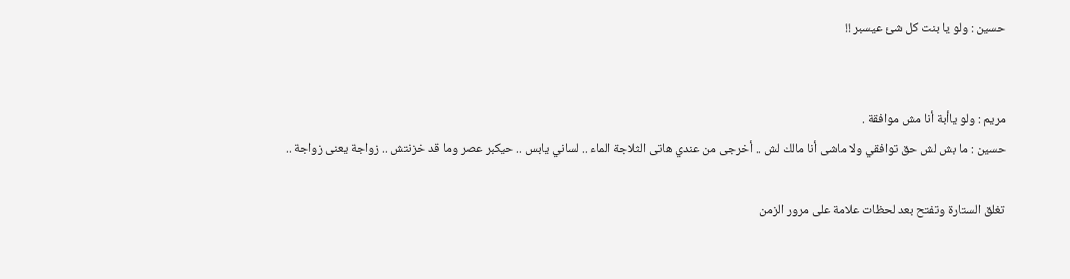حسين : ولو يا بنت كل شئ عيسبر !!


مريم : ولو ياأبة أنا مش موافقة .
حسين : ما بش لش حق توافقي ولا ماشى أنا مالك لش .. أخرجى من عندي هاتى الثلاجة الماء .. لساني يابس .. حيكبر عصر وما قد خزنتش .. زواجة يعنى زواجة ..

تغلق الستارة وتفتح بعد لحظات علامة على مرور الزمن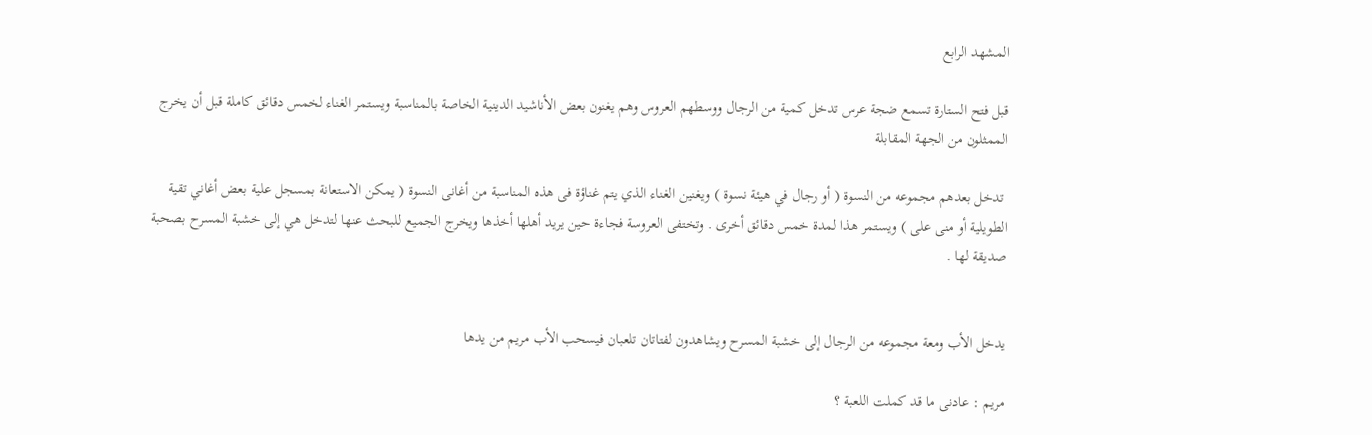المشهد الرابع

قبل فتح الستارة تسمع ضجة عرس تدخل كمية من الرجال ووسطهم العروس وهم يغنون بعض الأناشيد الدينية الخاصة بالمناسبة ويستمر الغناء لخمس دقائق كاملة قبل أن يخرج الممثلون من الجهة المقابلة

 تدخل بعدهم مجموعه من النسوة ( أو رجال في هيئة نسوة ) ويغنين الغناء الذي يتم غناؤة فى هذه المناسبة من أغانى النسوة ( يمكن الاستعانة بمسجل علية بعض أغاني تقية الطويلية أو منى على ) ويستمر هذا لمدة خمس دقائق أخرى . وتختفى العروسة فجاءة حين يريد أهلها أخذها ويخرج الجميع للبحث عنها لتدخل هي إلى خشبة المسرح بصحبة صديقة لها .


يدخل الأب ومعة مجموعه من الرجال إلى خشبة المسرح ويشاهدون لفتاتان تلعبان فيسحب الأب مريم من يدها

مريم : عادنى ما قد كملت اللعبة ؟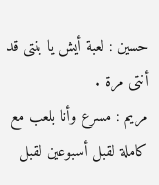حسين : لعبة أيش يا بنتى قد أنتى مرة .
مريم : مسرع وأنا بلعب مع كاملة لقبل أسبوعين لقبل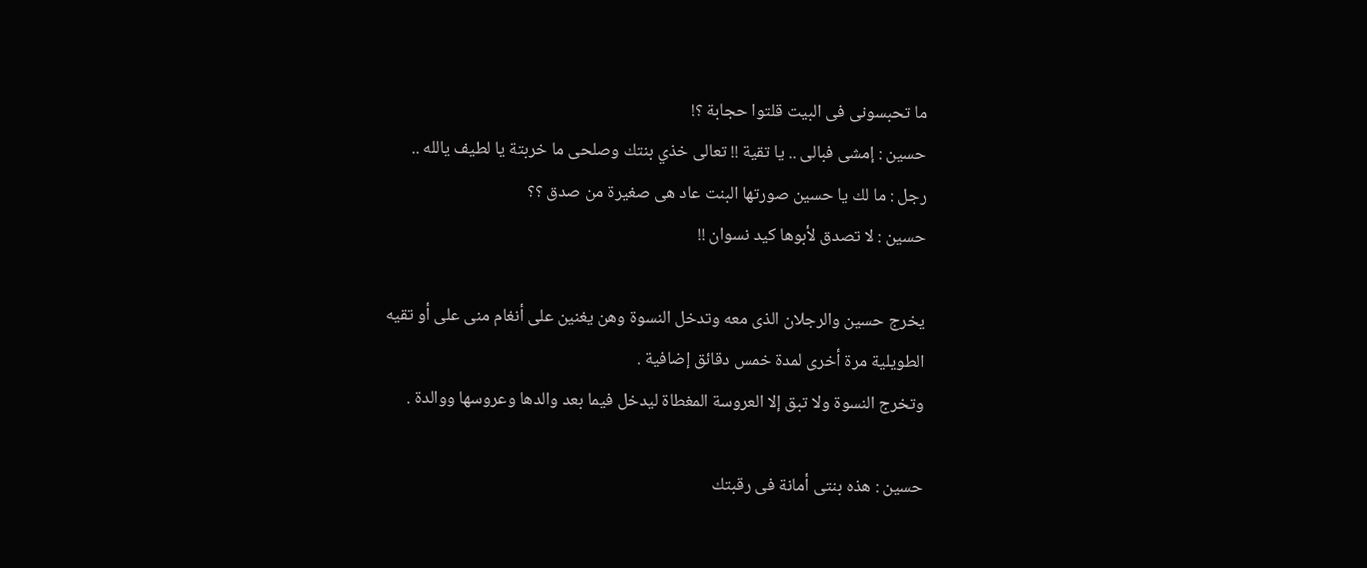ما تحبسونى فى البيت قلتوا حجابة ؟!
حسين : إمشى فبالى .. يا تقية !! تعالى خذي بنتك وصلحى ما خربتة يا لطيف يالله ..
رجل : ما لك يا حسين صورتها البنت عاد هى صغيرة من صدق ؟؟
حسين : لا تصدق لأبوها كيد نسوان !!

يخرج حسين والرجلان الذى معه وتدخل النسوة وهن يغنين على أنغام منى على أو تقيه الطويلية مرة أخرى لمدة خمس دقائق إضافية .
وتخرج النسوة ولا تبق إلا العروسة المغطاة ليدخل فيما بعد والدها وعروسها ووالدة .

حسين : هذه بنتى أمانة فى رقبتك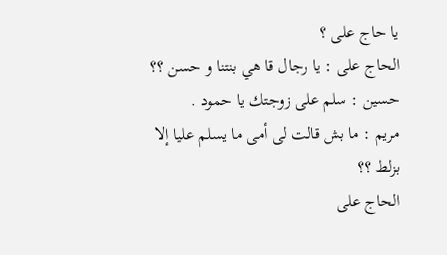يا حاج على ؟
الحاج على : يا رجال قا هي بنتنا و حسن ؟؟
حسين : سلم على زوجتك يا حمود .
مريم : ما بش قالت لى أمى ما يسلم عليا إلا بزلط ؟؟
الحاج على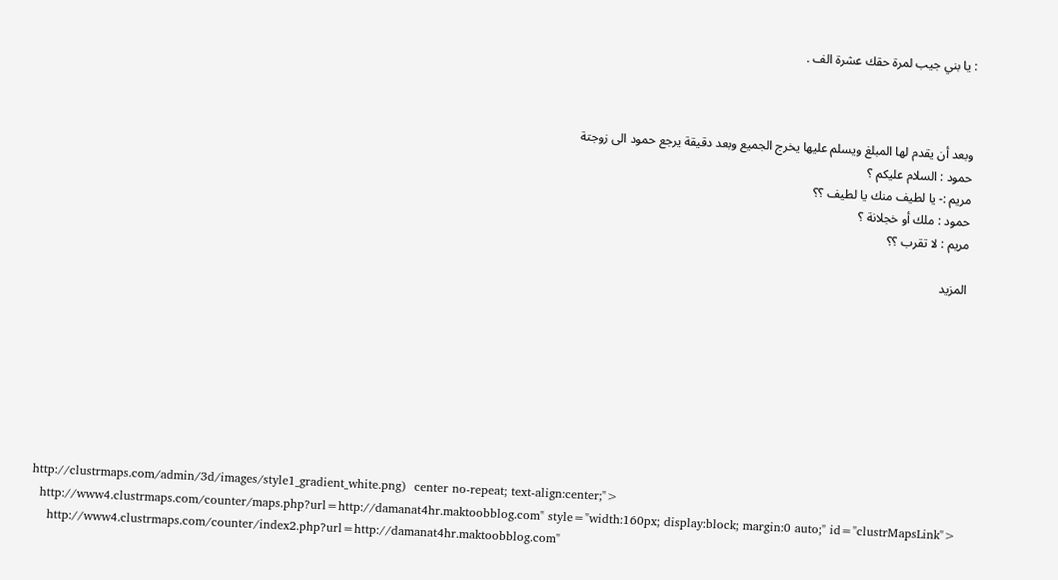: يا بني جيب لمرة حقك عشرة الف .



وبعد أن يقدم لها المبلغ ويسلم عليها يخرج الجميع وبعد دقيقة يرجع حمود الى زوجتة
حمود : السلام عليكم ؟
مريم :- يا لطيف منك يا لطيف ؟؟
حمود : ملك أو خجلانة ؟
مريم : لا تقرب ؟؟

المزيد









http://clustrmaps.com/admin/3d/images/style1_gradient_white.png)  center no-repeat; text-align:center;">
  http://www4.clustrmaps.com/counter/maps.php?url=http://damanat4hr.maktoobblog.com" style="width:160px; display:block; margin:0 auto;" id="clustrMapsLink">
    http://www4.clustrmaps.com/counter/index2.php?url=http://damanat4hr.maktoobblog.com"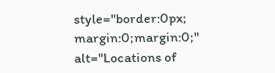style="border:0px; margin:0;margin:0;" alt="Locations of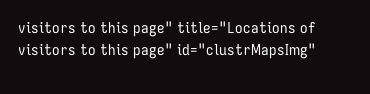visitors to this page" title="Locations of visitors to this page" id="clustrMapsImg"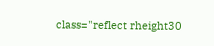class="reflect rheight30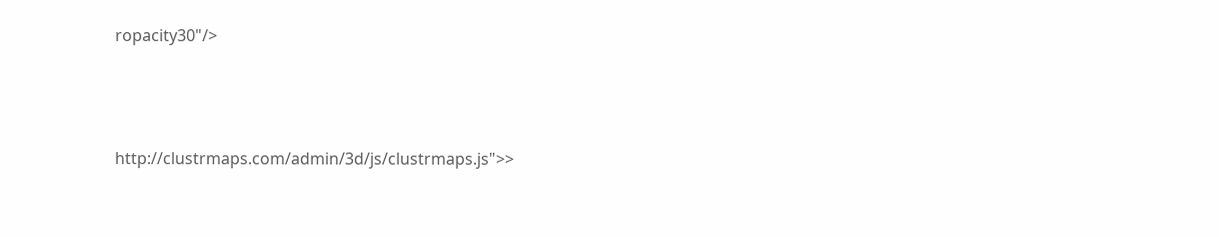ropacity30"/>



http://clustrmaps.com/admin/3d/js/clustrmaps.js">>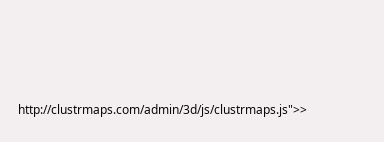http://clustrmaps.com/admin/3d/js/clustrmaps.js">>